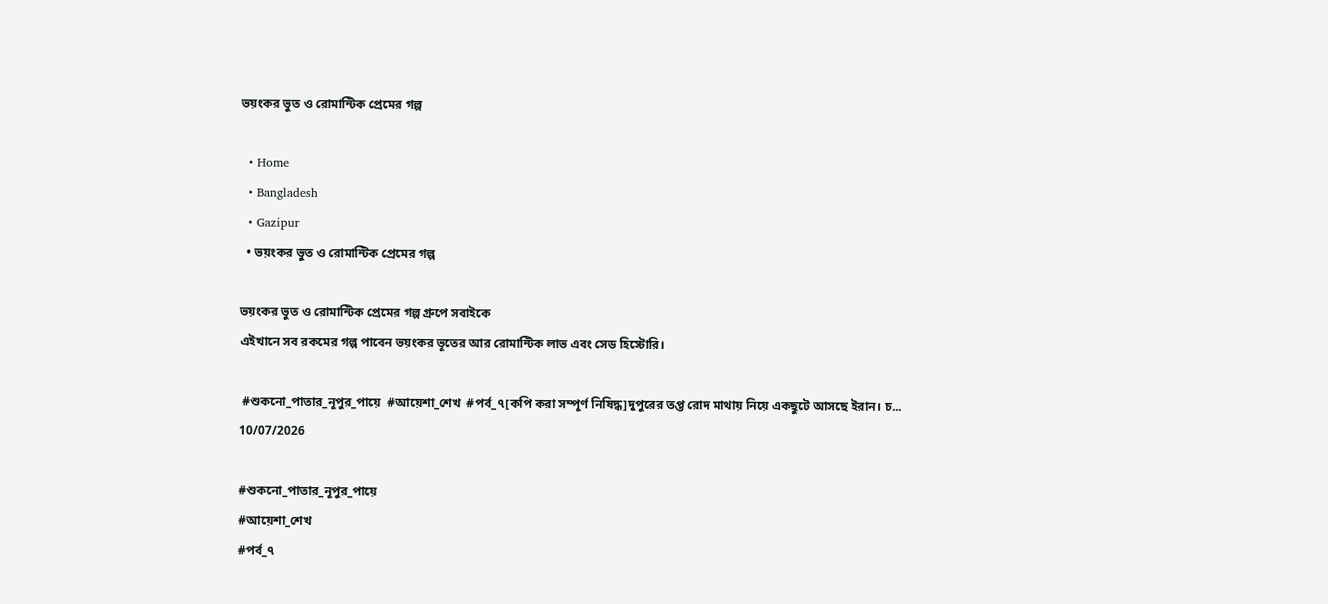ভয়ংকর ভুত ও রোমান্টিক প্রেমের গল্প

  • Home
  • Bangladesh
  • Gazipur
  • ভয়ংকর ভুত ও রোমান্টিক প্রেমের গল্প

ভয়ংকর ভুত ও রোমান্টিক প্রেমের গল্প গ্রুপে সবাইকে
এইখানে সব রকমের গল্প পাবেন ভয়ংকর ভূতের আর রোমান্টিক লাভ এবং সেড হিস্টোরি।

 #শুকনো_পাতার_নূপুর_পায়ে  #আয়েশা_শেখ  #পর্ব_৭[কপি করা সম্পূর্ণ নিষিদ্ধ]দুপুরের তপ্ত রোদ মাথায় নিয়ে একছুটে আসছে ইরান। চ...
10/07/2026

#শুকনো_পাতার_নূপুর_পায়ে
#আয়েশা_শেখ
#পর্ব_৭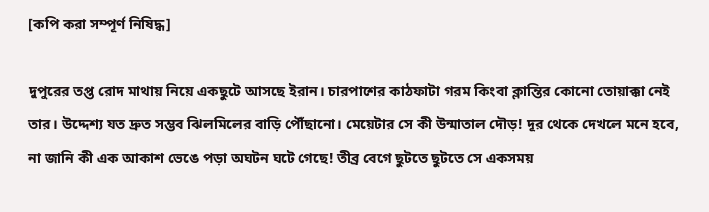[কপি করা সম্পূর্ণ নিষিদ্ধ]

দুপুরের তপ্ত রোদ মাথায় নিয়ে একছুটে আসছে ইরান। চারপাশের কাঠফাটা গরম কিংবা ক্লান্তির কোনো তোয়াক্কা নেই তার। উদ্দেশ্য যত দ্রুত সম্ভব ঝিলমিলের বাড়ি পৌঁছানো। মেয়েটার সে কী উন্মাতাল দৌড়! দূর থেকে দেখলে মনে হবে, না জানি কী এক আকাশ ভেঙে পড়া অঘটন ঘটে গেছে! তীব্র বেগে ছুটতে ছুটতে সে একসময়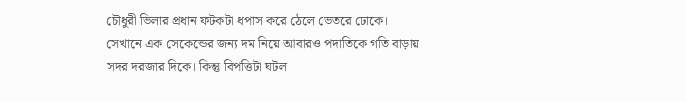চৌধুরী ভিলার প্রধান ফটকটা ধপাস করে ঠেলে ভেতরে ঢোকে। সেখানে এক সেকেন্ডের জন্য দম নিয়ে আবারও পদাতিকে গতি বাড়ায় সদর দরজার দিকে। কিন্তু বিপত্তিটা ঘটল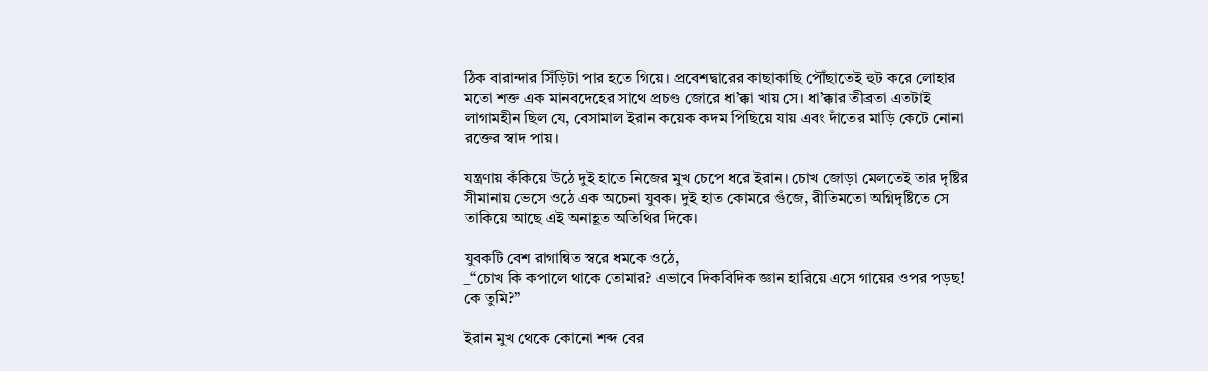ঠিক বারান্দার সিঁড়িটা পার হতে গিয়ে। প্রবেশদ্বারের কাছাকাছি পৌঁছাতেই হুট করে লোহার মতো শক্ত এক মানবদেহের সাথে প্রচণ্ড জোরে ধা’ক্কা খায় সে। ধা’ক্কার তীব্রতা এতটাই লাগামহীন ছিল যে, বেসামাল ইরান কয়েক কদম পিছিয়ে যায় এবং দাঁতের মাড়ি কেটে নোনা রক্তের স্বাদ পায়।

যন্ত্রণায় কঁকিয়ে উঠে দুই হাতে নিজের মুখ চেপে ধরে ইরান। চোখ জোড়া মেলতেই তার দৃষ্টির সীমানায় ভেসে ওঠে এক অচেনা যুবক। দুই হাত কোমরে গুঁজে, রীতিমতো অগ্নিদৃষ্টিতে সে তাকিয়ে আছে এই অনাহূত অতিথির দিকে।

যুবকটি বেশ রাগান্বিত স্বরে ধমকে ওঠে,
_“চোখ কি কপালে থাকে তোমার? এভাবে দিকবিদিক জ্ঞান হারিয়ে এসে গায়ের ওপর পড়ছ! কে তুমি?”

ইরান মুখ থেকে কোনো শব্দ বের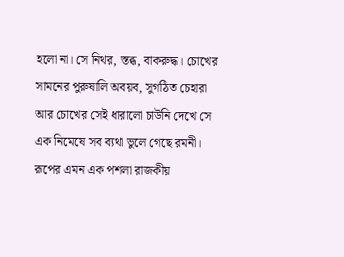হলো না। সে নিথর, স্তব্ধ, বাকরুদ্ধ। চোখের সামনের পুরুষালি অবয়ব, সুগঠিত চেহারা আর চোখের সেই ধারালো চাউনি দেখে সে এক নিমেষে সব ব্যথা ভুলে গেছে রমনী। রূপের এমন এক পশলা রাজকীয়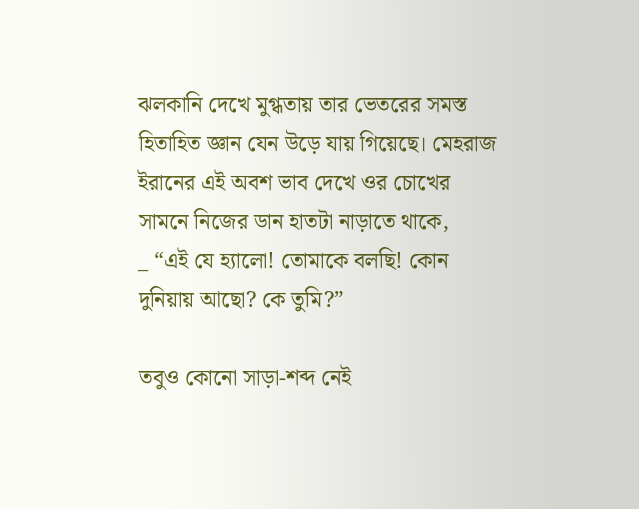ঝলকানি দেখে মুগ্ধতায় তার ভেতরের সমস্ত হিতাহিত জ্ঞান যেন উড়ে যায় গিয়েছে। মেহরাজ ইরানের এই অবশ ভাব দেখে ওর চোখের সামনে নিজের ডান হাতটা নাড়াতে থাকে,
_ “এই যে হ্যালো! তোমাকে বলছি! কোন দুনিয়ায় আছো? কে তুমি?”

তবুও কোনো সাড়া-শব্দ নেই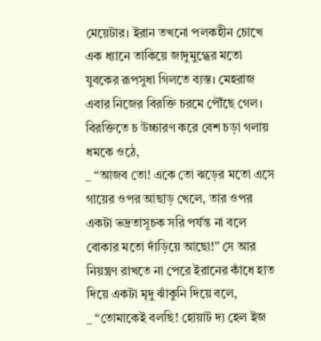মেয়েটার। ইরান তখনো পলকহীন চোখে এক ধ্যানে তাকিয়ে জাদুমুগ্ধের মতো যুবকের রূপসুধা গিলতে ব্যস্ত। মেহরাজ এবার নিজের বিরক্তি চরমে পৌঁছে গেল। বিরক্তিতে চ উচ্চারণ করে বেশ চড়া গলায় ধমকে ওঠে,
_ “আজব তো! একে তো ঝড়ের মতো এসে গায়ের ওপর আছাড় খেলে, তার ওপর একটা ভদ্রতাসূচক সরি পর্যন্ত না বলে বোকার মতো দাঁড়িয়ে আছো!” সে আর নিয়ন্ত্রণ রাখতে না পেরে ইরানের কাঁধে হাত দিয়ে একটা মৃদু ঝাঁকুনি দিয়ে বলে,
_ “তোমাকেই বলছি! হোয়াট দ্য হেল ইজ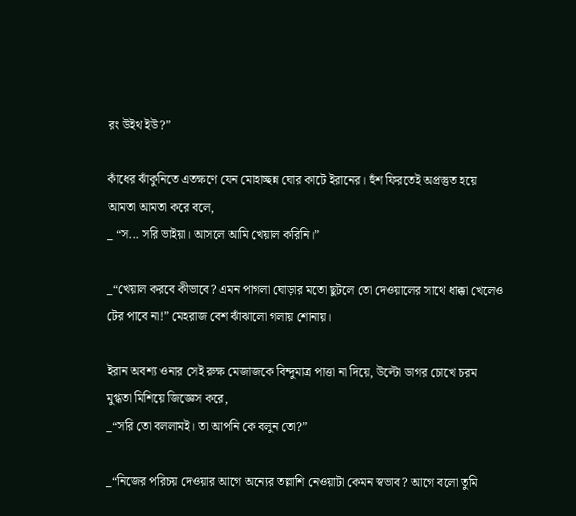রং উইথ ইউ?”

কাঁধের ঝাঁকুনিতে এতক্ষণে যেন মোহাচ্ছন্ন ঘোর কাটে ইরানের। হুঁশ ফিরতেই অপ্রস্তুত হয়ে আমতা আমতা করে বলে,
_ “স... সরি ভাইয়া। আসলে আমি খেয়াল করিনি।”

_“খেয়াল করবে কীভাবে? এমন পাগলা ঘোড়ার মতো ছুটলে তো দেওয়ালের সাথে ধাক্কা খেলেও টের পাবে না!” মেহরাজ বেশ ঝাঁঝালো গলায় শোনায়।

ইরান অবশ্য ওনার সেই রুক্ষ মেজাজকে বিন্দুমাত্র পাত্তা না দিয়ে, উল্টো ডাগর চোখে চরম মুগ্ধতা মিশিয়ে জিজ্ঞেস করে,
_“সরি তো বললামই। তা আপনি কে বলুন তো?”

_“নিজের পরিচয় দেওয়ার আগে অন্যের তল্লাশি নেওয়াটা কেমন স্বভাব? আগে বলো তুমি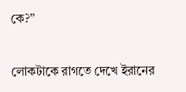কে?”

লোকটাকে রাগতে দেখে ইরানের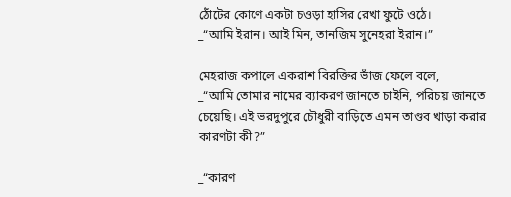ঠোঁটের কোণে একটা চওড়া হাসির রেখা ফুটে ওঠে।
_“আমি ইরান। আই মিন, তানজিম সুনেহরা ইরান।”

মেহরাজ কপালে একরাশ বিরক্তির ভাঁজ ফেলে বলে,
_“আমি তোমার নামের ব্যাকরণ জানতে চাইনি, পরিচয় জানতে চেয়েছি। এই ভরদুপুরে চৌধুরী বাড়িতে এমন তাণ্ডব খাড়া করার কারণটা কী?”

_“কারণ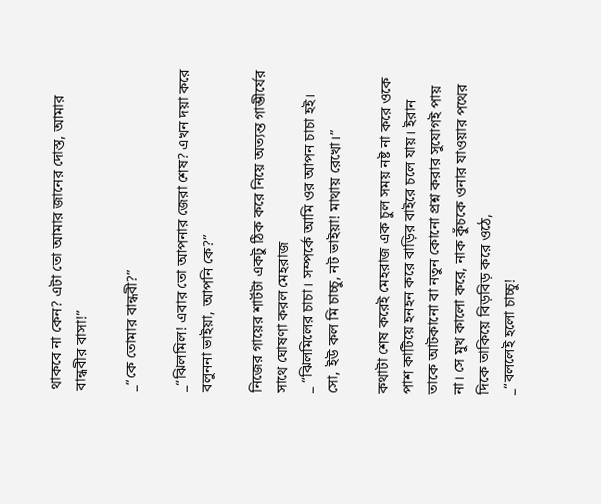থাকবে না কেন? এটা তো আমার জানের দোস্ত, আমার বান্ধবীর বাসা!”

_“কে তোমার বান্ধবী?”

_“ঝিলমিল! এবার তো আপনার জেরা শেষ? এখন দয়া করে বলুননা ভাইয়া, আপনি কে?”

নিজের গায়ের শার্টটা একটু ঠিক করে নিয়ে অত্যন্ত গাম্ভীর্যের সাথে ঘোষণা করল মেহরাজ
_ “ঝিলমিলের চাচা। সম্পর্কে আমি ওর আপন চাচা হই। সো, ইউ কল মি চাচ্চু, নট ভাইয়া! মাথায় রেখো।”

কথাটা শেষ করেই মেহরাজ এক চুল সময় নষ্ট না করে ওকে পাশ কাটিয়ে হনহন করে বাড়ির বাইরে চলে যায়। ইরান তাকে আটকানো বা নতুন কোনো প্রশ্ন করার সুযোগই পায় না। সে মুখ কালো করে, নাক কুঁচকে ওনার যাওয়ার পথের দিকে তাকিয়ে বিড়বিড় করে ওঠে,
_“বললেই হলো চাচ্চু!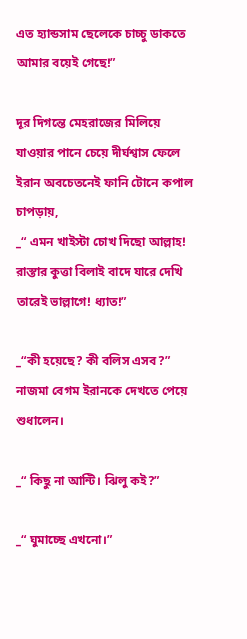এত হ্যান্ডসাম ছেলেকে চাচ্চু ডাকতে আমার বয়েই গেছে!”

দূর দিগন্তে মেহরাজের মিলিয়ে যাওয়ার পানে চেয়ে দীর্ঘশ্বাস ফেলে ইরান অবচেতনেই ফানি টোনে কপাল চাপড়ায়,
_“ এমন খাইস্টা চোখ দিছো আল্লাহ! রাস্তার কুত্তা বিলাই বাদে যারে দেখি তারেই ভাল্লাগে! ধ্যাত!”

_“কী হয়েছে? কী বলিস এসব?” নাজমা বেগম ইরানকে দেখতে পেয়ে শুধালেন।

_“ কিছু না আন্টি। ঝিলু কই?”

_“ ঘুমাচ্ছে এখনো।”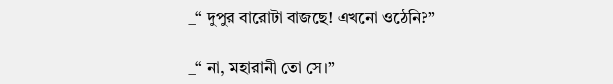_“ দুপুর বারোটা বাজছে! এখনো ওঠেনি?”

_“ না, মহারানী তো সে।”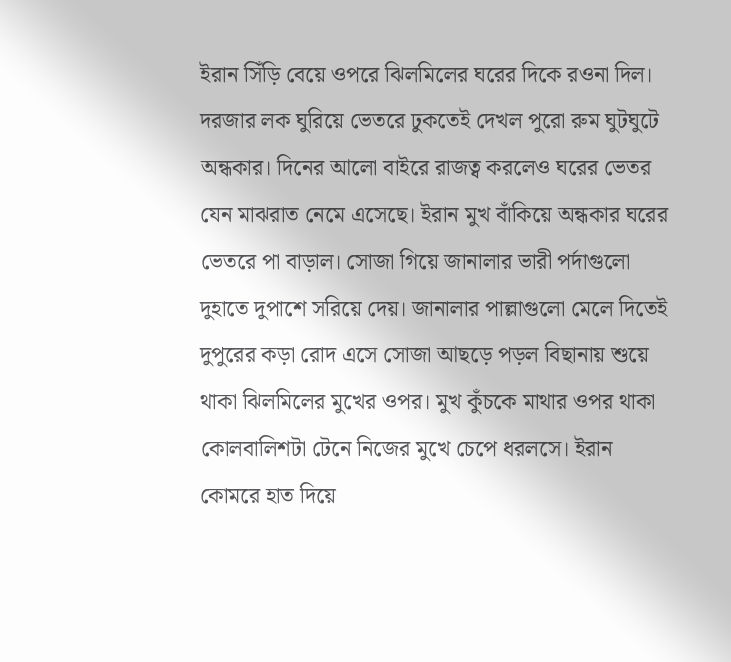ইরান সিঁড়ি বেয়ে ওপরে ঝিলমিলের ঘরের দিকে রওনা দিল। দরজার লক ঘুরিয়ে ভেতরে ঢুকতেই দেখল পুরো রুম ঘুটঘুটে অন্ধকার। দিনের আলো বাইরে রাজত্ব করলেও ঘরের ভেতর যেন মাঝরাত নেমে এসেছে। ইরান মুখ বাঁকিয়ে অন্ধকার ঘরের ভেতরে পা বাড়াল। সোজা গিয়ে জানালার ভারী পর্দাগুলো দুহাতে দুপাশে সরিয়ে দেয়। জানালার পাল্লাগুলো মেলে দিতেই দুপুরের কড়া রোদ এসে সোজা আছড়ে পড়ল বিছানায় শুয়ে থাকা ঝিলমিলের মুখের ওপর। মুখ কুঁচকে মাথার ওপর থাকা কোলবালিশটা টেনে নিজের মুখে চেপে ধরলসে। ইরান কোমরে হাত দিয়ে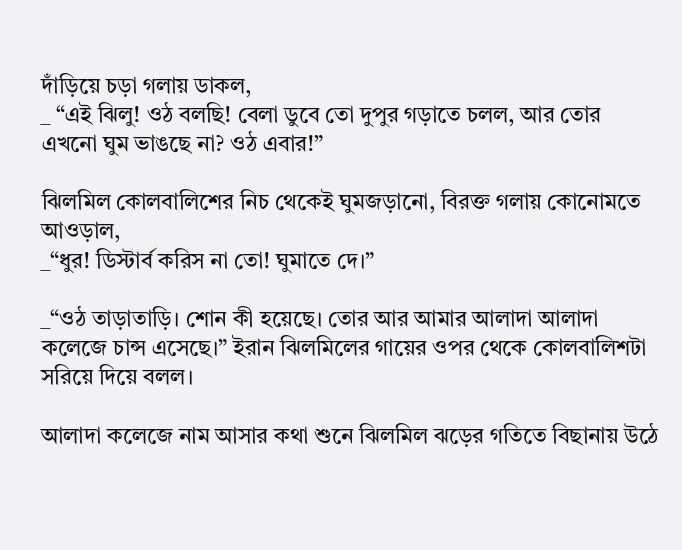দাঁড়িয়ে চড়া গলায় ডাকল,
_ “এই ঝিলু! ওঠ বলছি! বেলা ডুবে তো দুপুর গড়াতে চলল, আর তোর এখনো ঘুম ভাঙছে না? ওঠ এবার!”

ঝিলমিল কোলবালিশের নিচ থেকেই ঘুমজড়ানো, বিরক্ত গলায় কোনোমতে আওড়াল,
_“ধুর! ডিস্টার্ব করিস না তো! ঘুমাতে দে।”

_“ওঠ তাড়াতাড়ি। শোন কী হয়েছে। তোর আর আমার আলাদা আলাদা কলেজে চান্স এসেছে।” ইরান ঝিলমিলের গায়ের ওপর থেকে কোলবালিশটা সরিয়ে দিয়ে বলল।

আলাদা কলেজে নাম আসার কথা শুনে ঝিলমিল ঝড়ের গতিতে বিছানায় উঠে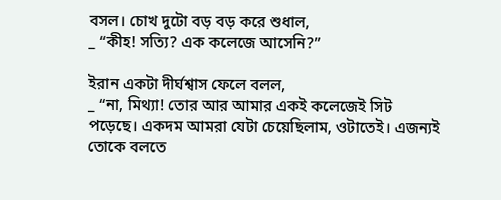বসল। চোখ দুটো বড় বড় করে শুধাল,
_ “কীহ! সত্যি? এক কলেজে আসেনি?”

ইরান একটা দীর্ঘশ্বাস ফেলে বলল,
_ “না, মিথ্যা! তোর আর আমার একই কলেজেই সিট পড়েছে। একদম আমরা যেটা চেয়েছিলাম, ওটাতেই। এজন্যই তোকে বলতে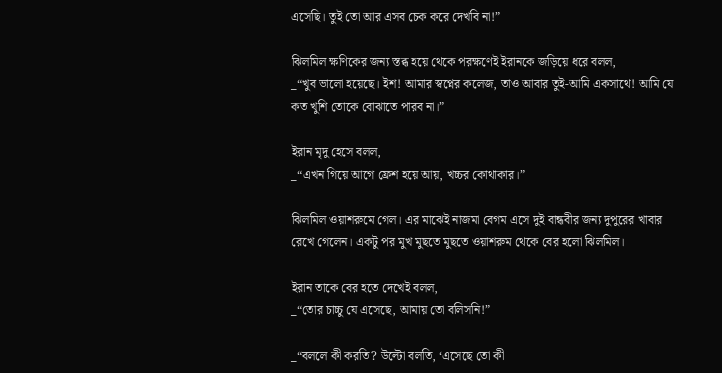এসেছি। তুই তো আর এসব চেক করে দেখবি না!”

ঝিলমিল ক্ষণিকের জন্য স্তব্ধ হয়ে থেকে পরক্ষণেই ইরানকে জড়িয়ে ধরে বলল,
_“খুব ভালো হয়েছে। ইশ! আমার স্বপ্নের কলেজ, তাও আবার তুই-আমি একসাথে! আমি যে কত খুশি তোকে বোঝাতে পারব না।”

ইরান মৃদু হেসে বলল,
_“এখন গিয়ে আগে ফ্রেশ হয়ে আয়, খচ্চর কোথাকার।”

ঝিলমিল ওয়াশরুমে গেল। এর মাঝেই নাজমা বেগম এসে দুই বান্ধবীর জন্য দুপুরের খাবার রেখে গেলেন। একটু পর মুখ মুছতে মুছতে ওয়াশরুম থেকে বের হলো ঝিলমিল।

ইরান তাকে বের হতে দেখেই বলল,
_“তোর চাচ্চু যে এসেছে, আমায় তো বলিসনি!”

_“বললে কী করতি? উল্টো বলতি, ‘এসেছে তো কী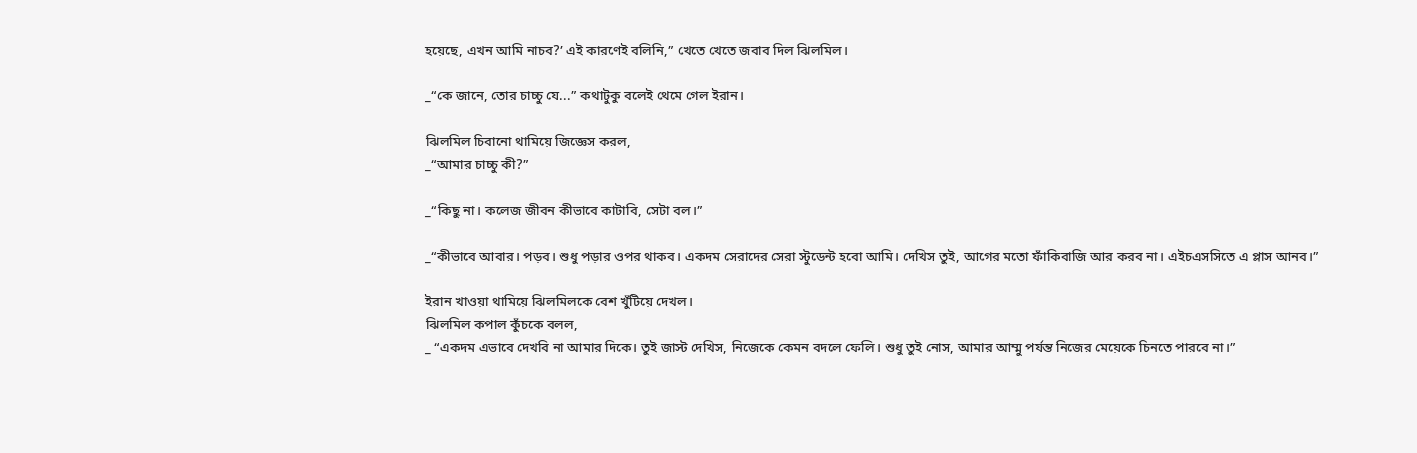হয়েছে, এখন আমি নাচব?’ এই কারণেই বলিনি,” খেতে খেতে জবাব দিল ঝিলমিল।

_“কে জানে, তোর চাচ্চু যে...” কথাটুকু বলেই থেমে গেল ইরান।

ঝিলমিল চিবানো থামিয়ে জিজ্ঞেস করল,
_“আমার চাচ্চু কী?”

_“কিছু না। কলেজ জীবন কীভাবে কাটাবি, সেটা বল।”

_“কীভাবে আবার। পড়ব। শুধু পড়ার ওপর থাকব। একদম সেরাদের সেরা স্টুডেন্ট হবো আমি। দেখিস তুই, আগের মতো ফাঁকিবাজি আর করব না। এইচএসসিতে এ প্লাস আনব।”

ইরান খাওয়া থামিয়ে ঝিলমিলকে বেশ খুঁটিয়ে দেখল।
ঝিলমিল কপাল কুঁচকে বলল,
_ “একদম এভাবে দেখবি না আমার দিকে। তুই জাস্ট দেখিস, নিজেকে কেমন বদলে ফেলি। শুধু তুই নোস, আমার আম্মু পর্যন্ত নিজের মেয়েকে চিনতে পারবে না।”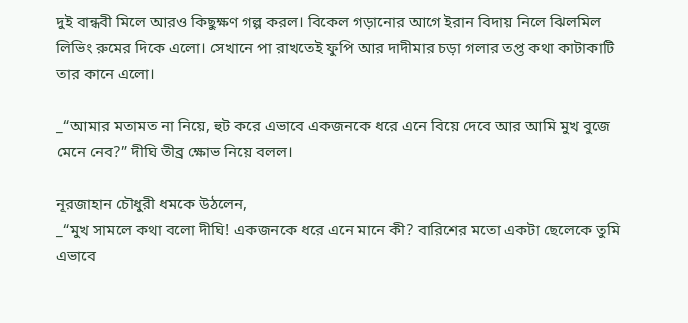দুই বান্ধবী মিলে আরও কিছুক্ষণ গল্প করল। বিকেল গড়ানোর আগে ইরান বিদায় নিলে ঝিলমিল লিভিং রুমের দিকে এলো। সেখানে পা রাখতেই ফুপি আর দাদীমার চড়া গলার তপ্ত কথা কাটাকাটি তার কানে এলো।

_“আমার মতামত না নিয়ে, হুট করে এভাবে একজনকে ধরে এনে বিয়ে দেবে আর আমি মুখ বুজে মেনে নেব?” দীঘি তীব্র ক্ষোভ নিয়ে বলল।

নূরজাহান চৌধুরী ধমকে উঠলেন,
_“মুখ সামলে কথা বলো দীঘি! একজনকে ধরে এনে মানে কী? বারিশের মতো একটা ছেলেকে তুমি এভাবে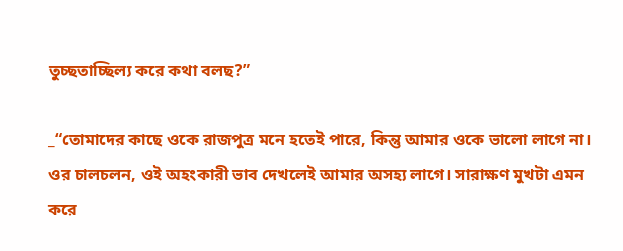তুচ্ছতাচ্ছিল্য করে কথা বলছ?”

_“তোমাদের কাছে ওকে রাজপুত্র মনে হতেই পারে, কিন্তু আমার ওকে ভালো লাগে না। ওর চালচলন, ওই অহংকারী ভাব দেখলেই আমার অসহ্য লাগে। সারাক্ষণ মুখটা এমন করে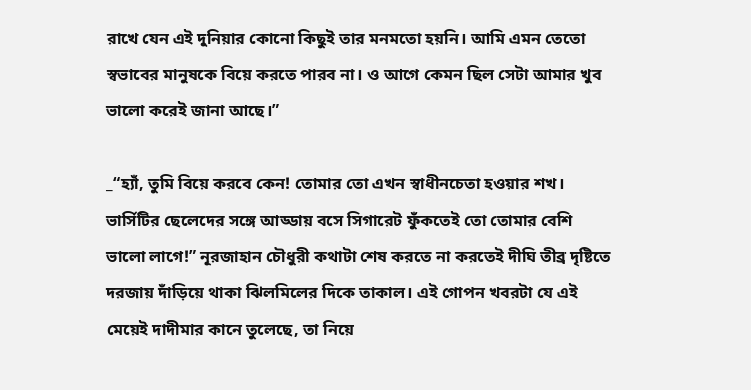রাখে যেন এই দুনিয়ার কোনো কিছুই তার মনমতো হয়নি। আমি এমন তেতো স্বভাবের মানুষকে বিয়ে করতে পারব না। ও আগে কেমন ছিল সেটা আমার খুব ভালো করেই জানা আছে।”

_“হ্যাঁ, তুমি বিয়ে করবে কেন! তোমার তো এখন স্বাধীনচেতা হওয়ার শখ। ভার্সিটির ছেলেদের সঙ্গে আড্ডায় বসে সিগারেট ফুঁকতেই তো তোমার বেশি ভালো লাগে!” নূরজাহান চৌধুরী কথাটা শেষ করতে না করতেই দীঘি তীব্র দৃষ্টিতে দরজায় দাঁড়িয়ে থাকা ঝিলমিলের দিকে তাকাল। এই গোপন খবরটা যে এই মেয়েই দাদীমার কানে তুলেছে, তা নিয়ে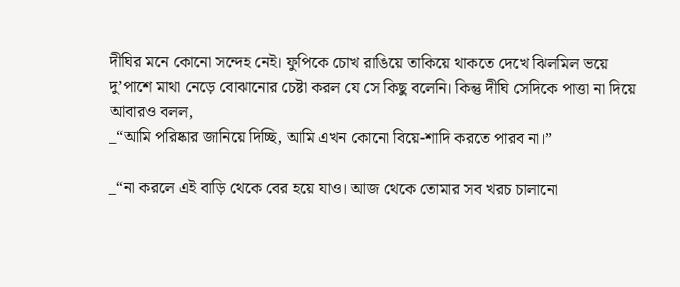দীঘির মনে কোনো সন্দেহ নেই। ফুপিকে চোখ রাঙিয়ে তাকিয়ে থাকতে দেখে ঝিলমিল ভয়ে দু’পাশে মাথা নেড়ে বোঝানোর চেষ্টা করল যে সে কিছু বলেনি। কিন্তু দীঘি সেদিকে পাত্তা না দিয়ে আবারও বলল,
_“আমি পরিষ্কার জানিয়ে দিচ্ছি, আমি এখন কোনো বিয়ে-শাদি করতে পারব না।”

_“না করলে এই বাড়ি থেকে বের হয়ে যাও। আজ থেকে তোমার সব খরচ চালানো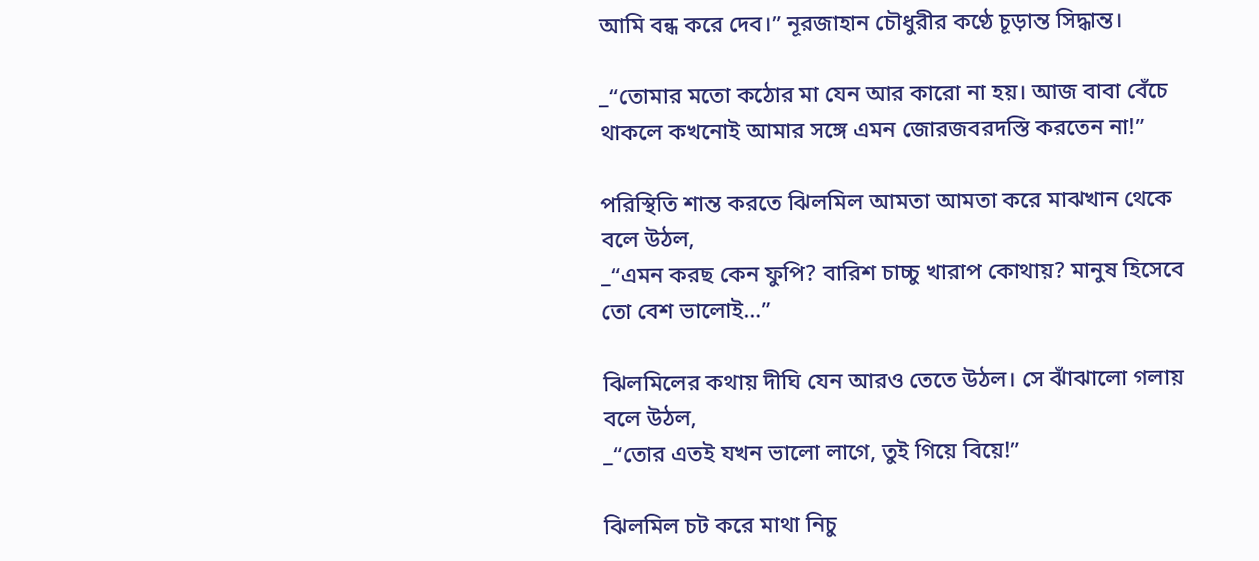আমি বন্ধ করে দেব।” নূরজাহান চৌধুরীর কণ্ঠে চূড়ান্ত সিদ্ধান্ত।

_“তোমার মতো কঠোর মা যেন আর কারো না হয়। আজ বাবা বেঁচে থাকলে কখনোই আমার সঙ্গে এমন জোরজবরদস্তি করতেন না!”

পরিস্থিতি শান্ত করতে ঝিলমিল আমতা আমতা করে মাঝখান থেকে বলে উঠল,
_“এমন করছ কেন ফুপি? বারিশ চাচ্চু খারাপ কোথায়? মানুষ হিসেবে তো বেশ ভালোই…”

ঝিলমিলের কথায় দীঘি যেন আরও তেতে উঠল। সে ঝাঁঝালো গলায় বলে উঠল,
_“তোর এতই যখন ভালো লাগে, তুই গিয়ে বিয়ে!”

ঝিলমিল চট করে মাথা নিচু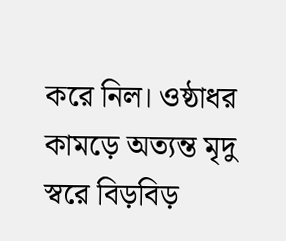করে নিল। ওষ্ঠাধর কামড়ে অত্যন্ত মৃদু স্বরে বিড়বিড়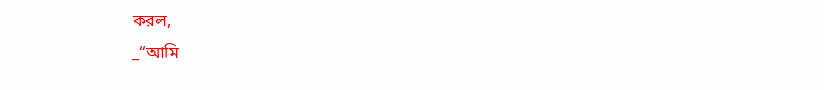করল,
_“আমি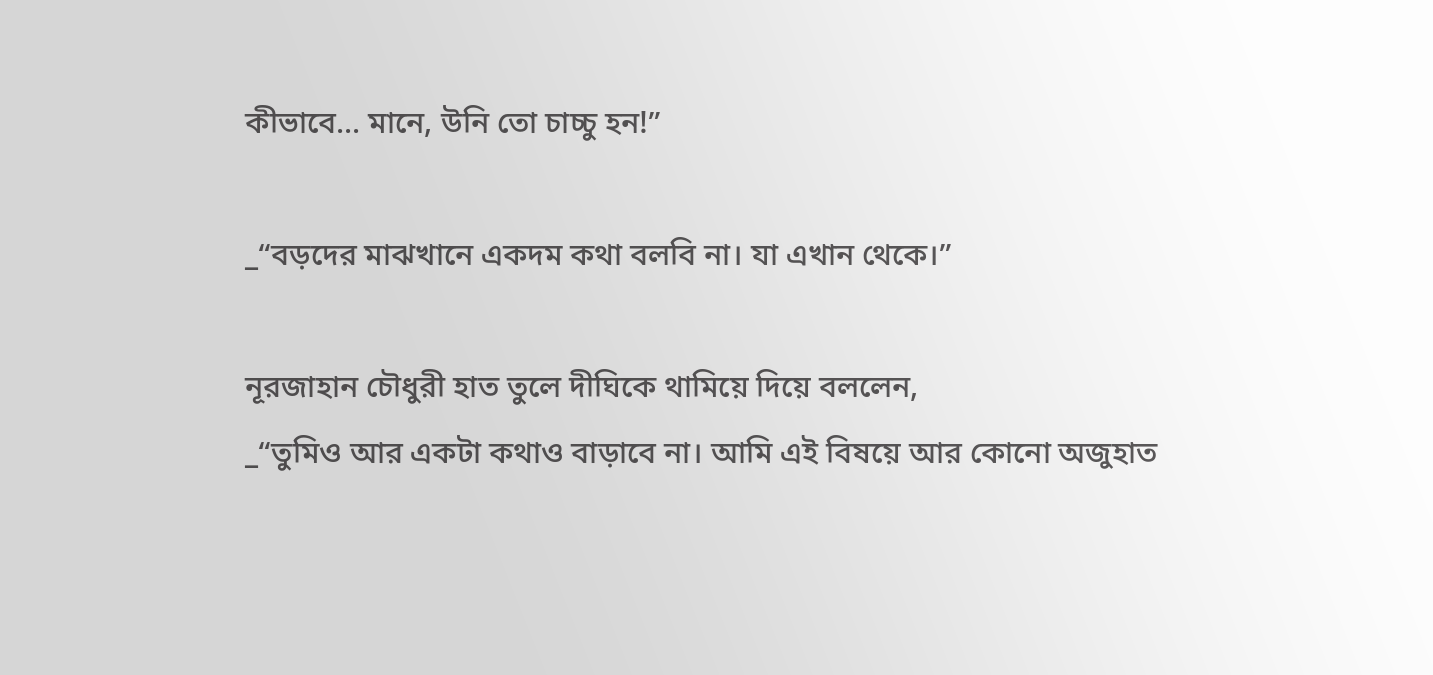কীভাবে... মানে, উনি তো চাচ্চু হন!”

_“বড়দের মাঝখানে একদম কথা বলবি না। যা এখান থেকে।”

নূরজাহান চৌধুরী হাত তুলে দীঘিকে থামিয়ে দিয়ে বললেন,
_“তুমিও আর একটা কথাও বাড়াবে না। আমি এই বিষয়ে আর কোনো অজুহাত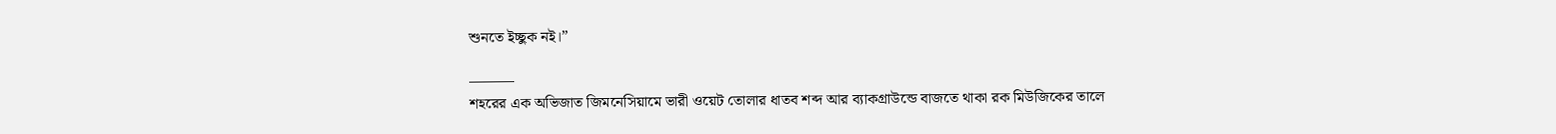শুনতে ইচ্ছুক নই।”

———
শহরের এক অভিজাত জিমনেসিয়ামে ভারী ওয়েট তোলার ধাতব শব্দ আর ব্যাকগ্রাউন্ডে বাজতে থাকা রক মিউজিকের তালে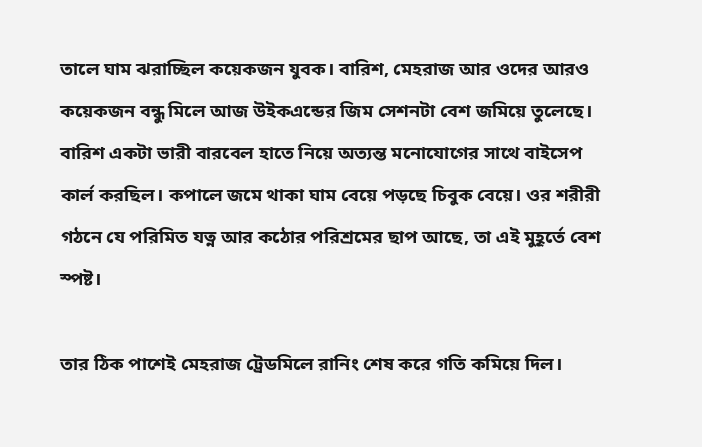তালে ঘাম ঝরাচ্ছিল কয়েকজন যুবক। বারিশ, মেহরাজ আর ওদের আরও কয়েকজন বন্ধু মিলে আজ উইকএন্ডের জিম সেশনটা বেশ জমিয়ে তুলেছে। বারিশ একটা ভারী বারবেল হাতে নিয়ে অত্যন্ত মনোযোগের সাথে বাইসেপ কার্ল করছিল। কপালে জমে থাকা ঘাম বেয়ে পড়ছে চিবুক বেয়ে। ওর শরীরী গঠনে যে পরিমিত যত্ন আর কঠোর পরিশ্রমের ছাপ আছে, তা এই মুহূর্তে বেশ স্পষ্ট।

তার ঠিক পাশেই মেহরাজ ট্রেডমিলে রানিং শেষ করে গতি কমিয়ে দিল।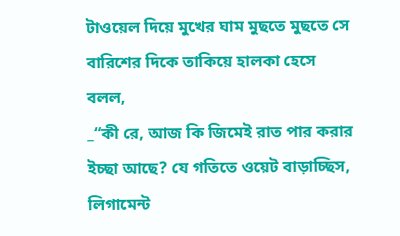টাওয়েল দিয়ে মুখের ঘাম মুছতে মুছতে সে বারিশের দিকে তাকিয়ে হালকা হেসে বলল,
_“কী রে, আজ কি জিমেই রাত পার করার ইচ্ছা আছে? যে গতিতে ওয়েট বাড়াচ্ছিস, লিগামেন্ট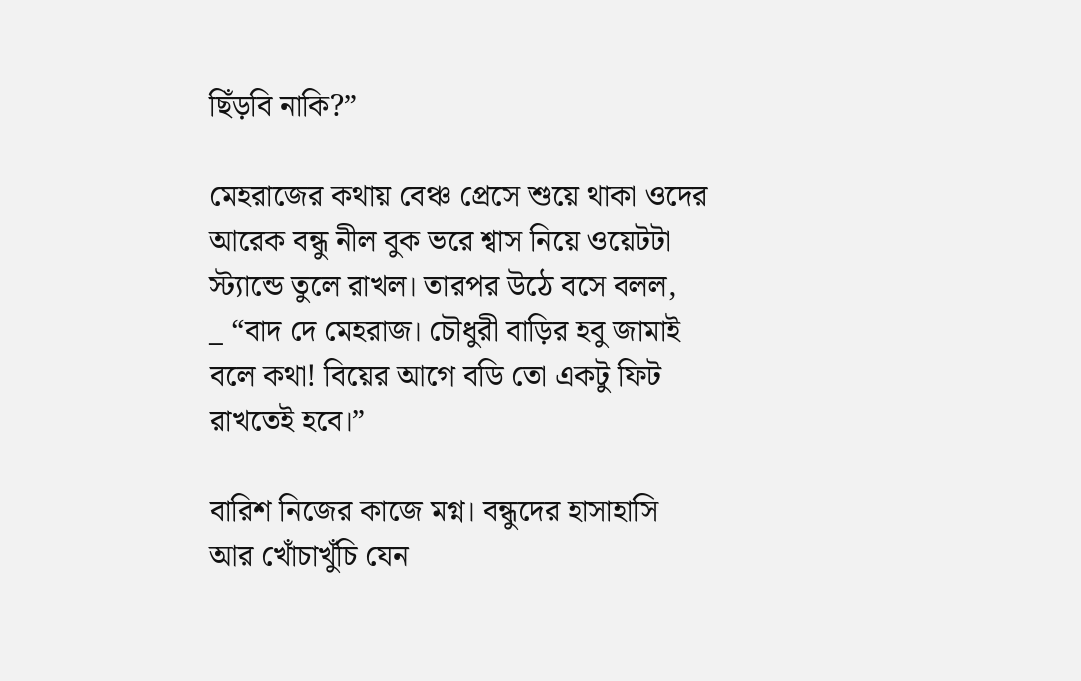ছিঁড়বি নাকি?”

মেহরাজের কথায় বেঞ্চ প্রেসে শুয়ে থাকা ওদের আরেক বন্ধু নীল বুক ভরে শ্বাস নিয়ে ওয়েটটা স্ট্যান্ডে তুলে রাখল। তারপর উঠে বসে বলল,
_ “বাদ দে মেহরাজ। চৌধুরী বাড়ির হবু জামাই বলে কথা! বিয়ের আগে বডি তো একটু ফিট রাখতেই হবে।”

বারিশ নিজের কাজে মগ্ন। বন্ধুদের হাসাহাসি আর খোঁচাখুঁচি যেন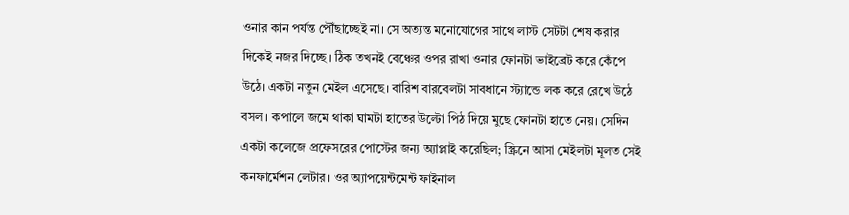ওনার কান পর্যন্ত পৌঁছাচ্ছেই না। সে অত্যন্ত মনোযোগের সাথে লাস্ট সেটটা শেষ করার দিকেই নজর দিচ্ছে। ঠিক তখনই বেঞ্চের ওপর রাখা ওনার ফোনটা ভাইব্রেট করে কেঁপে উঠে। একটা নতুন মেইল এসেছে। বারিশ বারবেলটা সাবধানে স্ট্যান্ডে লক করে রেখে উঠে বসল। কপালে জমে থাকা ঘামটা হাতের উল্টো পিঠ দিয়ে মুছে ফোনটা হাতে নেয়। সেদিন একটা কলেজে প্রফেসরের পোস্টের জন্য অ্যাপ্লাই করেছিল; স্ক্রিনে আসা মেইলটা মূলত সেই কনফার্মেশন লেটার। ওর অ্যাপয়েন্টমেন্ট ফাইনাল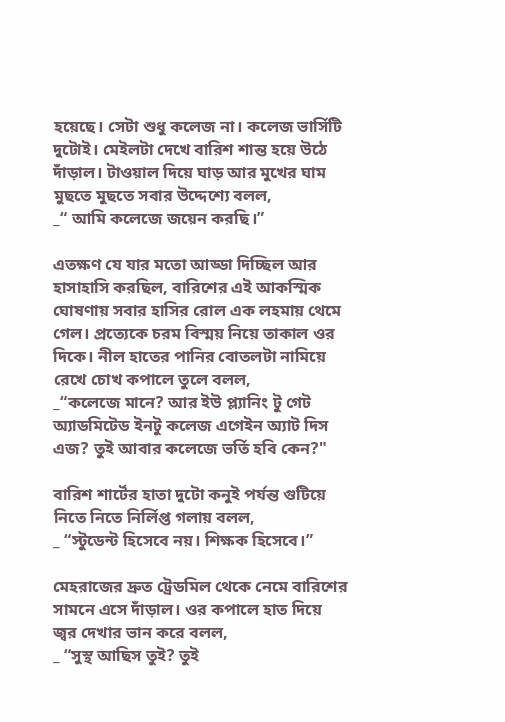হয়েছে। সেটা শুধু কলেজ না। কলেজ ভার্সিটি দুটোই। মেইলটা দেখে বারিশ শান্ত হয়ে উঠে দাঁড়াল। টাওয়াল দিয়ে ঘাড় আর মুখের ঘাম মুছতে মুছতে সবার উদ্দেশ্যে বলল,
_“ আমি কলেজে জয়েন করছি।”

এতক্ষণ যে যার মতো আড্ডা দিচ্ছিল আর হাসাহাসি করছিল, বারিশের এই আকস্মিক ঘোষণায় সবার হাসির রোল এক লহমায় থেমে গেল। প্রত্যেকে চরম বিস্ময় নিয়ে তাকাল ওর দিকে। নীল হাতের পানির বোতলটা নামিয়ে রেখে চোখ কপালে তুলে বলল,
_“কলেজে মানে? আর ইউ প্ল্যানিং টু গেট অ্যাডমিটেড ইনটু কলেজ এগেইন অ্যাট দিস এজ? তুই আবার কলেজে ভর্তি হবি কেন?"

বারিশ শার্টের হাতা দুটো কনুই পর্যন্ত গুটিয়ে নিতে নিতে নির্লিপ্ত গলায় বলল,
_ “স্টুডেন্ট হিসেবে নয়। শিক্ষক হিসেবে।”

মেহরাজের দ্রুত ট্রেডমিল থেকে নেমে বারিশের সামনে এসে দাঁড়াল। ওর কপালে হাত দিয়ে জ্বর দেখার ভান করে বলল,
_ “সুস্থ আছিস তুই? তুই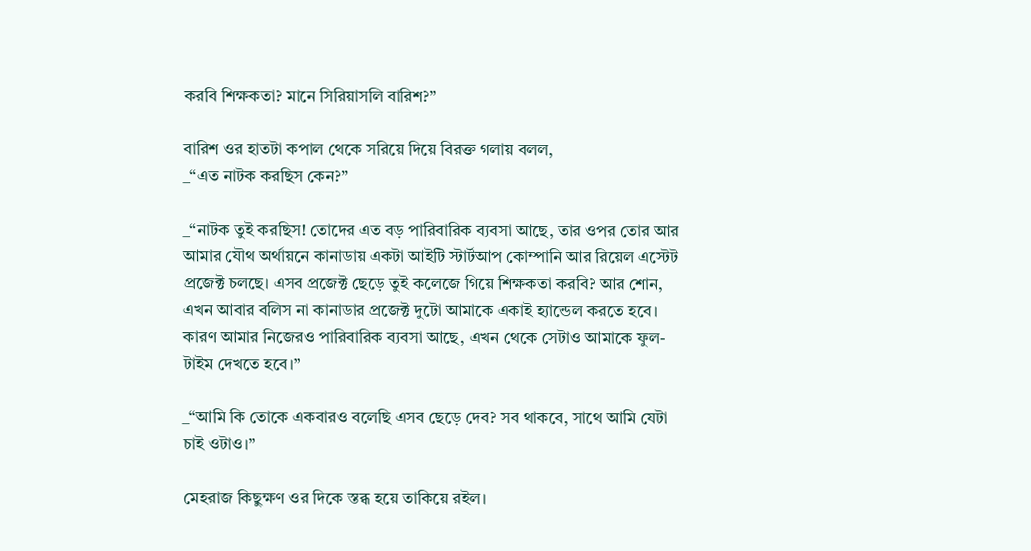করবি শিক্ষকতা? মানে সিরিয়াসলি বারিশ?”

বারিশ ওর হাতটা কপাল থেকে সরিয়ে দিয়ে বিরক্ত গলায় বলল,
_“এত নাটক করছিস কেন?”

_“নাটক তুই করছিস! তোদের এত বড় পারিবারিক ব্যবসা আছে, তার ওপর তোর আর আমার যৌথ অর্থায়নে কানাডায় একটা আইটি স্টার্টআপ কোম্পানি আর রিয়েল এস্টেট প্রজেক্ট চলছে। এসব প্রজেক্ট ছেড়ে তুই কলেজে গিয়ে শিক্ষকতা করবি? আর শোন, এখন আবার বলিস না কানাডার প্রজেক্ট দুটো আমাকে একাই হ্যান্ডেল করতে হবে। কারণ আমার নিজেরও পারিবারিক ব্যবসা আছে, এখন থেকে সেটাও আমাকে ফুল-টাইম দেখতে হবে।”

_“আমি কি তোকে একবারও বলেছি এসব ছেড়ে দেব? সব থাকবে, সাথে আমি যেটা চাই ওটাও।”

মেহরাজ কিছুক্ষণ ওর দিকে স্তব্ধ হয়ে তাকিয়ে রইল।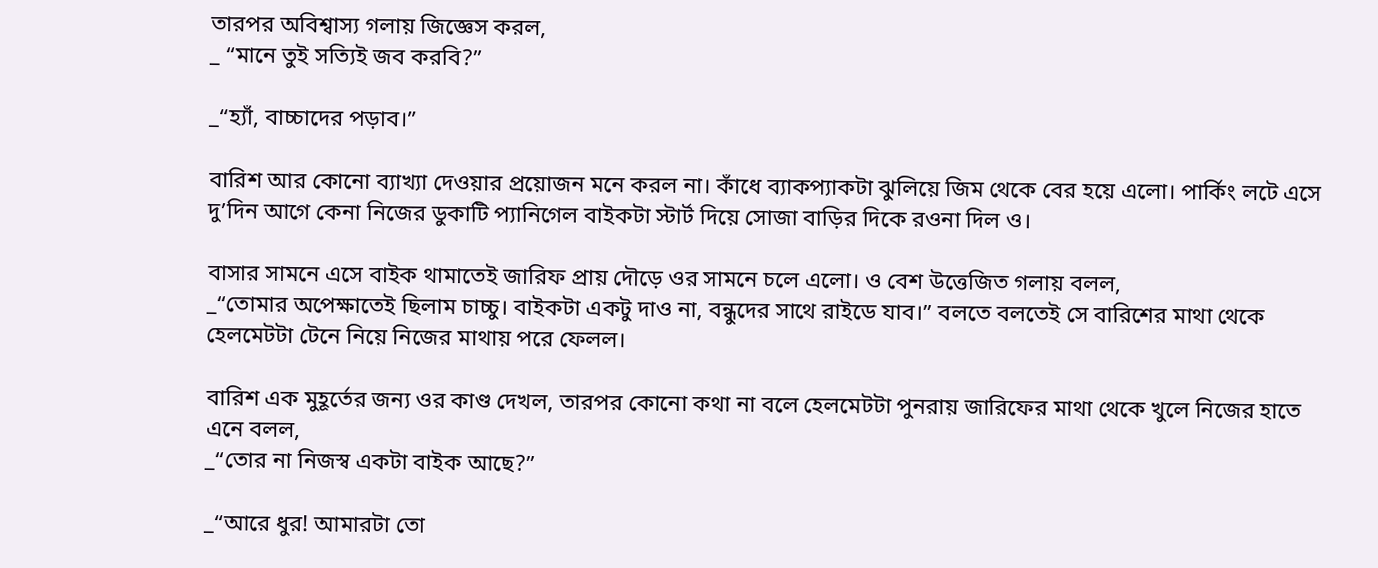তারপর অবিশ্বাস্য গলায় জিজ্ঞেস করল,
_ “মানে তুই সত্যিই জব করবি?”

_“হ্যাঁ, বাচ্চাদের পড়াব।”

বারিশ আর কোনো ব্যাখ্যা দেওয়ার প্রয়োজন মনে করল না। কাঁধে ব্যাকপ্যাকটা ঝুলিয়ে জিম থেকে বের হয়ে এলো। পার্কিং লটে এসে দু’দিন আগে কেনা নিজের ডুকাটি প্যানিগেল বাইকটা স্টার্ট দিয়ে সোজা বাড়ির দিকে রওনা দিল ও।

বাসার সামনে এসে বাইক থামাতেই জারিফ প্রায় দৌড়ে ওর সামনে চলে এলো। ও বেশ উত্তেজিত গলায় বলল,
_“তোমার অপেক্ষাতেই ছিলাম চাচ্চু। বাইকটা একটু দাও না, বন্ধুদের সাথে রাইডে যাব।” বলতে বলতেই সে বারিশের মাথা থেকে হেলমেটটা টেনে নিয়ে নিজের মাথায় পরে ফেলল।

বারিশ এক মুহূর্তের জন্য ওর কাণ্ড দেখল, তারপর কোনো কথা না বলে হেলমেটটা পুনরায় জারিফের মাথা থেকে খুলে নিজের হাতে এনে বলল,
_“তোর না নিজস্ব একটা বাইক আছে?”

_“আরে ধুর! আমারটা তো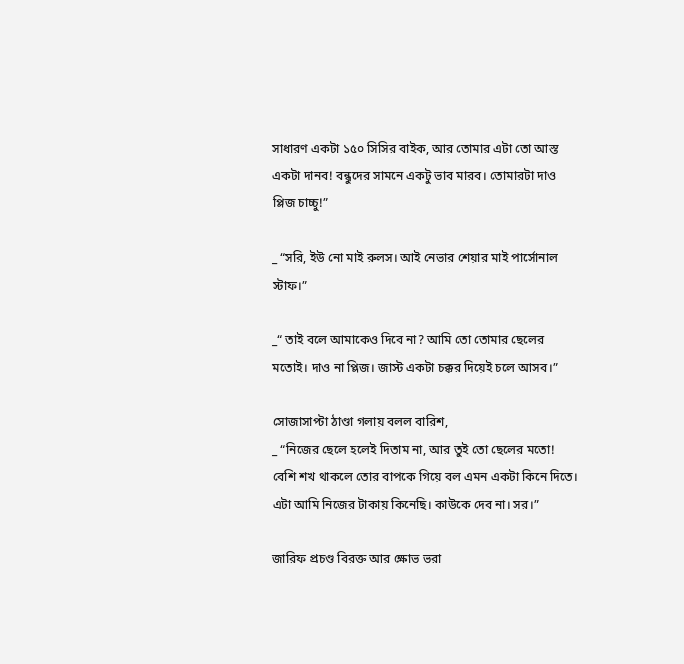সাধারণ একটা ১৫০ সিসির বাইক, আর তোমার এটা তো আস্ত একটা দানব! বন্ধুদের সামনে একটু ভাব মারব। তোমারটা দাও প্লিজ চাচ্চু!”

_ “সরি, ইউ নো মাই রুলস। আই নেভার শেয়ার মাই পার্সোনাল স্টাফ।”

_“ তাই বলে আমাকেও দিবে না? আমি তো তোমার ছেলের মতোই। দাও না প্লিজ। জাস্ট একটা চক্কর দিয়েই চলে আসব।”

সোজাসাপ্টা ঠাণ্ডা গলায় বলল বারিশ,
_ “নিজের ছেলে হলেই দিতাম না, আর তুই তো ছেলের মতো! বেশি শখ থাকলে তোর বাপকে গিয়ে বল এমন একটা কিনে দিতে। এটা আমি নিজের টাকায় কিনেছি। কাউকে দেব না। সর।”

জারিফ প্রচণ্ড বিরক্ত আর ক্ষোভ ভরা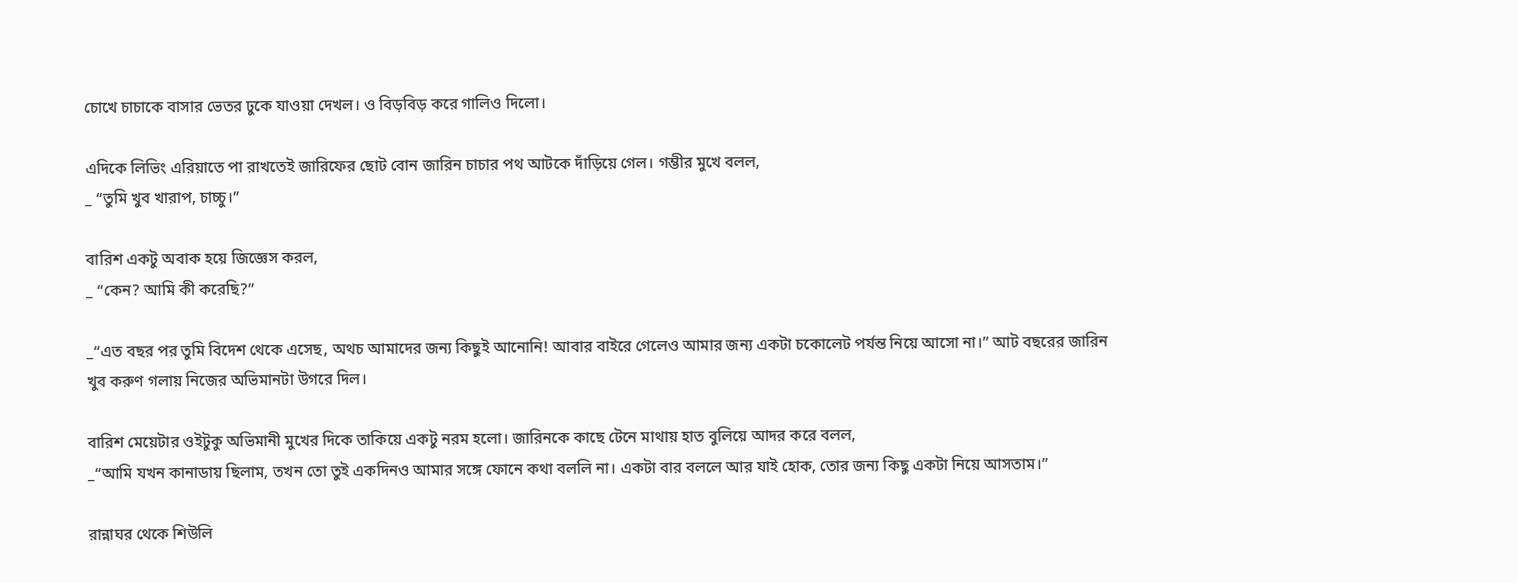চোখে চাচাকে বাসার ভেতর ঢুকে যাওয়া দেখল। ও বিড়বিড় করে গালিও দিলো।

এদিকে লিভিং এরিয়াতে পা রাখতেই জারিফের ছোট বোন জারিন চাচার পথ আটকে দাঁড়িয়ে গেল। গম্ভীর মুখে বলল,
_ “তুমি খুব খারাপ, চাচ্চু।”

বারিশ একটু অবাক হয়ে জিজ্ঞেস করল,
_ “কেন? আমি কী করেছি?”

_“এত বছর পর তুমি বিদেশ থেকে এসেছ, অথচ আমাদের জন্য কিছুই আনোনি! আবার বাইরে গেলেও আমার জন্য একটা চকোলেট পর্যন্ত নিয়ে আসো না।” আট বছরের জারিন খুব করুণ গলায় নিজের অভিমানটা উগরে দিল।

বারিশ মেয়েটার ওইটুকু অভিমানী মুখের দিকে তাকিয়ে একটু নরম হলো। জারিনকে কাছে টেনে মাথায় হাত বুলিয়ে আদর করে বলল,
_“আমি যখন কানাডায় ছিলাম, তখন তো তুই একদিনও আমার সঙ্গে ফোনে কথা বললি না। একটা বার বললে আর যাই হোক, তোর জন্য কিছু একটা নিয়ে আসতাম।”

রান্নাঘর থেকে শিউলি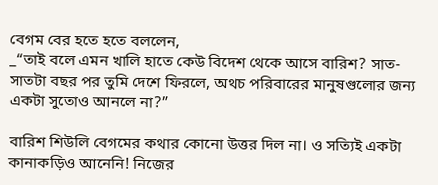বেগম বের হতে হতে বললেন,
_“তাই বলে এমন খালি হাতে কেউ বিদেশ থেকে আসে বারিশ? সাত-সাতটা বছর পর তুমি দেশে ফিরলে, অথচ পরিবারের মানুষগুলোর জন্য একটা সুতোও আনলে না?”

বারিশ শিউলি বেগমের কথার কোনো উত্তর দিল না। ও সত্যিই একটা কানাকড়িও আনেনি! নিজের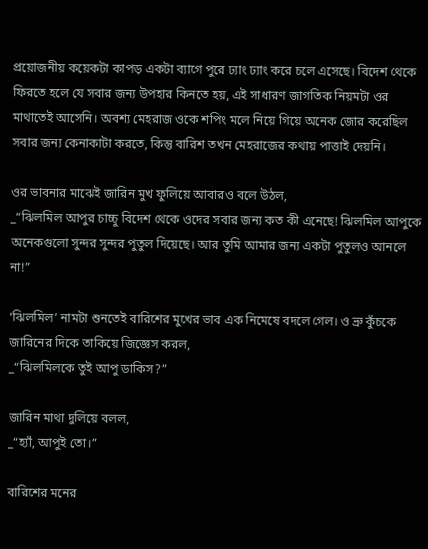প্রয়োজনীয় কয়েকটা কাপড় একটা ব্যাগে পুরে ঢ্যাং ঢ্যাং করে চলে এসেছে। বিদেশ থেকে ফিরতে হলে যে সবার জন্য উপহার কিনতে হয়, এই সাধারণ জাগতিক নিয়মটা ওর মাথাতেই আসেনি। অবশ্য মেহরাজ ওকে শপিং মলে নিয়ে গিয়ে অনেক জোর করেছিল সবার জন্য কেনাকাটা করতে, কিন্তু বারিশ তখন মেহরাজের কথায় পাত্তাই দেয়নি।

ওর ভাবনার মাঝেই জারিন মুখ ফুলিয়ে আবারও বলে উঠল,
_“ঝিলমিল আপুর চাচ্চু বিদেশ থেকে ওদের সবার জন্য কত কী এনেছে! ঝিলমিল আপুকে অনেকগুলো সুন্দর সুন্দর পুতুল দিয়েছে। আর তুমি আমার জন্য একটা পুতুলও আনলে না!”

‘ঝিলমিল’ নামটা শুনতেই বারিশের মুখের ভাব এক নিমেষে বদলে গেল। ও ভ্রু কুঁচকে জারিনের দিকে তাকিয়ে জিজ্ঞেস করল,
_“ঝিলমিলকে তুই আপু ডাকিস?”

জারিন মাথা দুলিয়ে বলল,
_“হ্যাঁ, আপুই তো।”

বারিশের মনের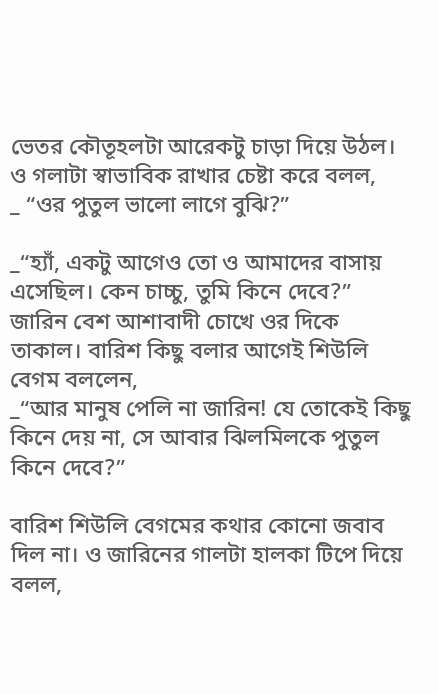ভেতর কৌতূহলটা আরেকটু চাড়া দিয়ে উঠল। ও গলাটা স্বাভাবিক রাখার চেষ্টা করে বলল,
_ “ওর পুতুল ভালো লাগে বুঝি?”

_“হ্যাঁ, একটু আগেও তো ও আমাদের বাসায় এসেছিল। কেন চাচ্চু, তুমি কিনে দেবে?” জারিন বেশ আশাবাদী চোখে ওর দিকে তাকাল। বারিশ কিছু বলার আগেই শিউলি বেগম বললেন,
_“আর মানুষ পেলি না জারিন! যে তোকেই কিছু কিনে দেয় না, সে আবার ঝিলমিলকে পুতুল কিনে দেবে?”

বারিশ শিউলি বেগমের কথার কোনো জবাব দিল না। ও জারিনের গালটা হালকা টিপে দিয়ে বলল,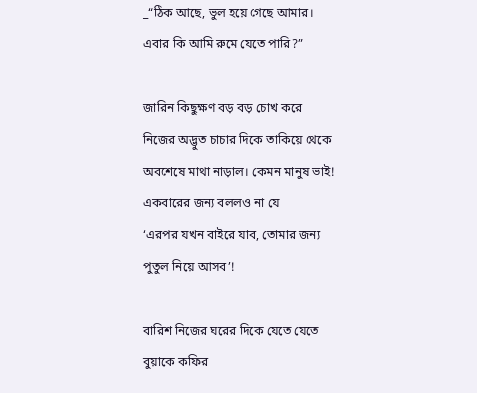_“ঠিক আছে, ভুল হয়ে গেছে আমার। এবার কি আমি রুমে যেতে পারি?”

জারিন কিছুক্ষণ বড় বড় চোখ করে নিজের অদ্ভুত চাচার দিকে তাকিয়ে থেকে অবশেষে মাথা নাড়াল। কেমন মানুষ ভাই! একবারের জন্য বললও না যে
‘এরপর যখন বাইরে যাব, তোমার জন্য পুতুল নিয়ে আসব’!

বারিশ নিজের ঘরের দিকে যেতে যেতে বুয়াকে কফির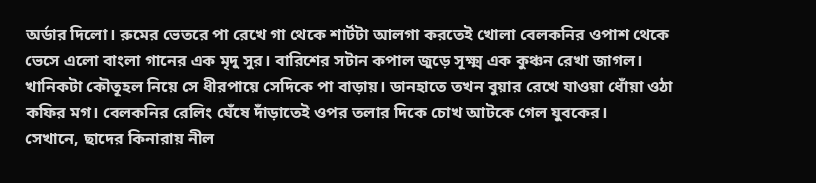অর্ডার দিলো। রুমের ভেতরে পা রেখে গা থেকে শার্টটা আলগা করতেই খোলা বেলকনির ওপাশ থেকে ভেসে এলো বাংলা গানের এক মৃদু সুর। বারিশের সটান কপাল জুড়ে সূক্ষ্ম এক কুঞ্চন রেখা জাগল। খানিকটা কৌতূহল নিয়ে সে ধীরপায়ে সেদিকে পা বাড়ায়। ডানহাতে তখন বুয়ার রেখে যাওয়া ধোঁয়া ওঠা কফির মগ। বেলকনির রেলিং ঘেঁষে দাঁড়াতেই ওপর তলার দিকে চোখ আটকে গেল যুবকের।
সেখানে, ছাদের কিনারায় নীল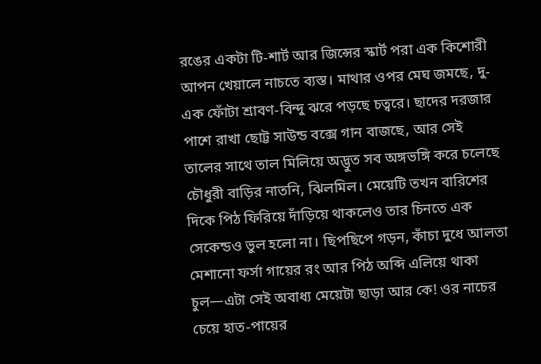রঙের একটা টি-শার্ট আর জিন্সের স্কার্ট পরা এক কিশোরী আপন খেয়ালে নাচতে ব্যস্ত। মাথার ওপর মেঘ জমছে, দু-এক ফোঁটা শ্রাবণ-বিন্দু ঝরে পড়ছে চত্বরে। ছাদের দরজার পাশে রাখা ছোট্ট সাউন্ড বক্সে গান বাজছে, আর সেই তালের সাথে তাল মিলিয়ে অদ্ভুত সব অঙ্গভঙ্গি করে চলেছে চৌধুরী বাড়ির নাতনি, ঝিলমিল। মেয়েটি তখন বারিশের দিকে পিঠ ফিরিয়ে দাঁড়িয়ে থাকলেও তার চিনতে এক সেকেন্ডও ভুল হলো না। ছিপছিপে গড়ন, কাঁচা দুধে আলতা মেশানো ফর্সা গায়ের রং আর পিঠ অব্দি এলিয়ে থাকা চুল—এটা সেই অবাধ্য মেয়েটা ছাড়া আর কে! ওর নাচের চেয়ে হাত-পায়ের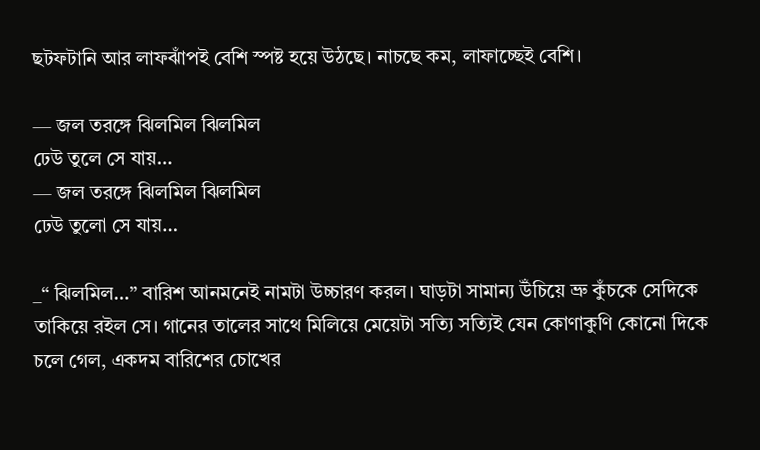ছটফটানি আর লাফঝাঁপই বেশি স্পষ্ট হয়ে উঠছে। নাচছে কম, লাফাচ্ছেই বেশি।

— জল তরঙ্গে ঝিলমিল ঝিলমিল
ঢেউ তুলে সে যায়…
— জল তরঙ্গে ঝিলমিল ঝিলমিল
ঢেউ তুলো সে যায়…

_“ ঝিলমিল…” বারিশ আনমনেই নামটা উচ্চারণ করল। ঘাড়টা সামান্য উঁচিয়ে ভ্রু কুঁচকে সেদিকে তাকিয়ে রইল সে। গানের তালের সাথে মিলিয়ে মেয়েটা সত্যি সত্যিই যেন কোণাকুণি কোনো দিকে চলে গেল, একদম বারিশের চোখের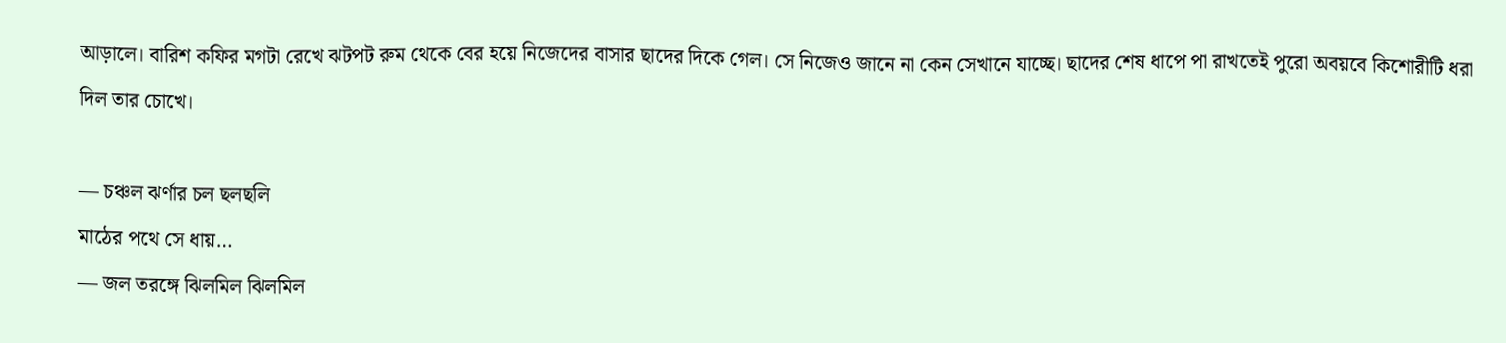আড়ালে। বারিশ কফির মগটা রেখে ঝটপট রুম থেকে বের হয়ে নিজেদের বাসার ছাদের দিকে গেল। সে নিজেও জানে না কেন সেখানে যাচ্ছে। ছাদের শেষ ধাপে পা রাখতেই পুরো অবয়বে কিশোরীটি ধরা দিল তার চোখে।

— চঞ্চল ঝর্ণার চল ছলছলি
মাঠের পথে সে ধায়…
— জল তরঙ্গে ঝিলমিল ঝিলমিল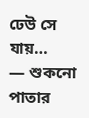ঢেউ সে যায়…
— শুকনো পাতার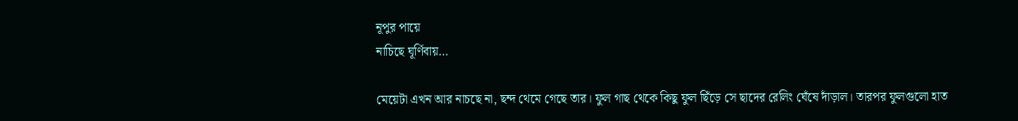নূপুর পায়ে
নাচিছে ঘূর্ণিবায়…

মেয়েটা এখন আর নাচছে না, ছন্দ থেমে গেছে তার। ফুল গাছ থেকে কিছু ফুল ছিঁড়ে সে ছাদের রেলিং ঘেঁষে দাঁড়াল। তারপর ফুলগুলো হাত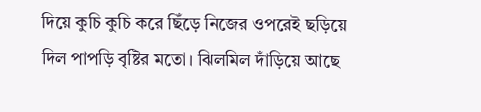দিয়ে কুচি কুচি করে ছিঁড়ে নিজের ওপরেই ছড়িয়ে দিল পাপড়ি বৃষ্টির মতো। ঝিলমিল দাঁড়িয়ে আছে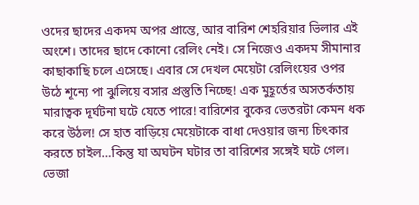ওদের ছাদের একদম অপর প্রান্তে, আর বারিশ শেহরিয়ার ভিলার এই অংশে। তাদের ছাদে কোনো রেলিং নেই। সে নিজেও একদম সীমানার কাছাকাছি চলে এসেছে। এবার সে দেখল মেয়েটা রেলিংয়ের ওপর উঠে শূন্যে পা ঝুলিয়ে বসার প্রস্তুতি নিচ্ছে! এক মুহূর্তের অসতর্কতায় মারাত্বক দূর্ঘটনা ঘটে যেতে পারে! বারিশের বুকের ভেতরটা কেমন ধক করে উঠল! সে হাত বাড়িয়ে মেয়েটাকে বাধা দেওয়ার জন্য চিৎকার করতে চাইল…কিন্তু যা অঘটন ঘটার তা বারিশের সঙ্গেই ঘটে গেল। ভেজা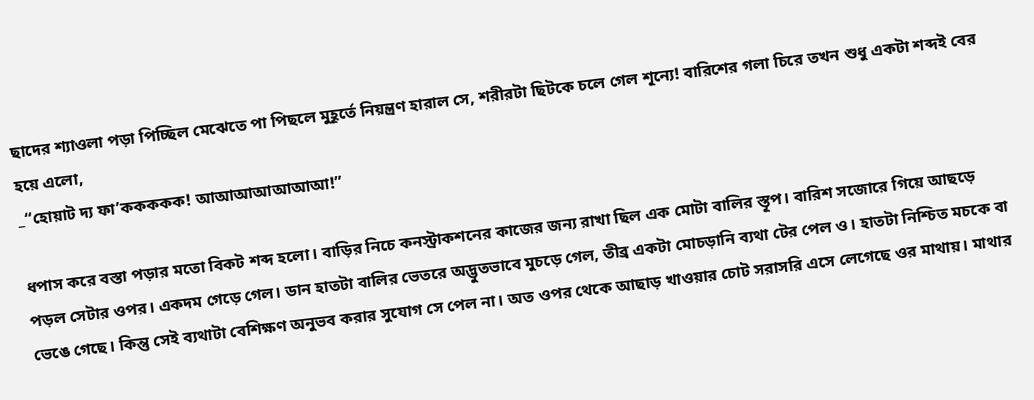ছাদের শ্যাওলা পড়া পিচ্ছিল মেঝেতে পা পিছলে মুহূর্তে নিয়ন্ত্রণ হারাল সে, শরীরটা ছিটকে চলে গেল শূন্যে! বারিশের গলা চিরে তখন শুধু একটা শব্দই বের হয়ে এলো,
_“হোয়াট দ্য ফা’ককককক! আআআআআআআ!”

ধপাস করে বস্তা পড়ার মতো বিকট শব্দ হলো। বাড়ির নিচে কনস্ট্রাকশনের কাজের জন্য রাখা ছিল এক মোটা বালির স্তূপ। বারিশ সজোরে গিয়ে আছড়ে পড়ল সেটার ওপর। একদম গেড়ে গেল। ডান হাতটা বালির ভেতরে অদ্ভুতভাবে মুচড়ে গেল, তীব্র একটা মোচড়ানি ব্যথা টের পেল ও। হাতটা নিশ্চিত মচকে বা ভেঙে গেছে। কিন্তু সেই ব্যথাটা বেশিক্ষণ অনুভব করার সুযোগ সে পেল না। অত ওপর থেকে আছাড় খাওয়ার চোট সরাসরি এসে লেগেছে ওর মাথায়। মাথার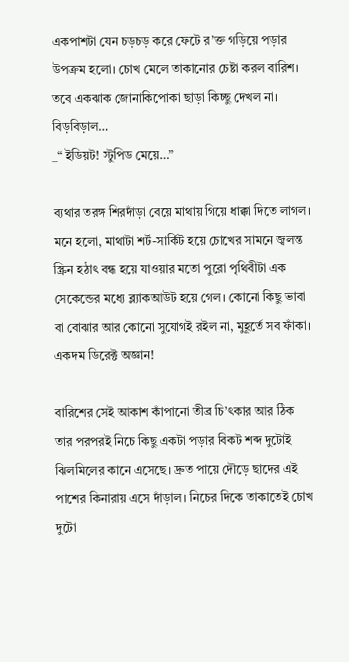একপাশটা যেন চড়চড় করে ফেটে র’ক্ত গড়িয়ে পড়ার উপক্রম হলো। চোখ মেলে তাকানোর চেষ্টা করল বারিশ। তবে একঝাক জোনাকিপোকা ছাড়া কিচ্ছু দেখল না। বিড়বিড়াল…
_“ ইডিয়ট! স্টুপিড মেয়ে…”

ব্যথার তরঙ্গ শিরদাঁড়া বেয়ে মাথায় গিয়ে ধাক্কা দিতে লাগল। মনে হলো, মাথাটা শর্ট-সার্কিট হয়ে চোখের সামনে জ্বলন্ত স্ক্রিন হঠাৎ বন্ধ হয়ে যাওয়ার মতো পুরো পৃথিবীটা এক সেকেন্ডের মধ্যে ব্ল্যাকআউট হয়ে গেল। কোনো কিছু ভাবা বা বোঝার আর কোনো সুযোগই রইল না, মুহূর্তে সব ফাঁকা। একদম ডিরেক্ট অজ্ঞান!

বারিশের সেই আকাশ কাঁপানো তীব্র চি’ৎকার আর ঠিক তার পরপরই নিচে কিছু একটা পড়ার বিকট শব্দ দুটোই ঝিলমিলের কানে এসেছে। দ্রুত পায়ে দৌড়ে ছাদের এই পাশের কিনারায় এসে দাঁড়াল। নিচের দিকে তাকাতেই চোখ দুটো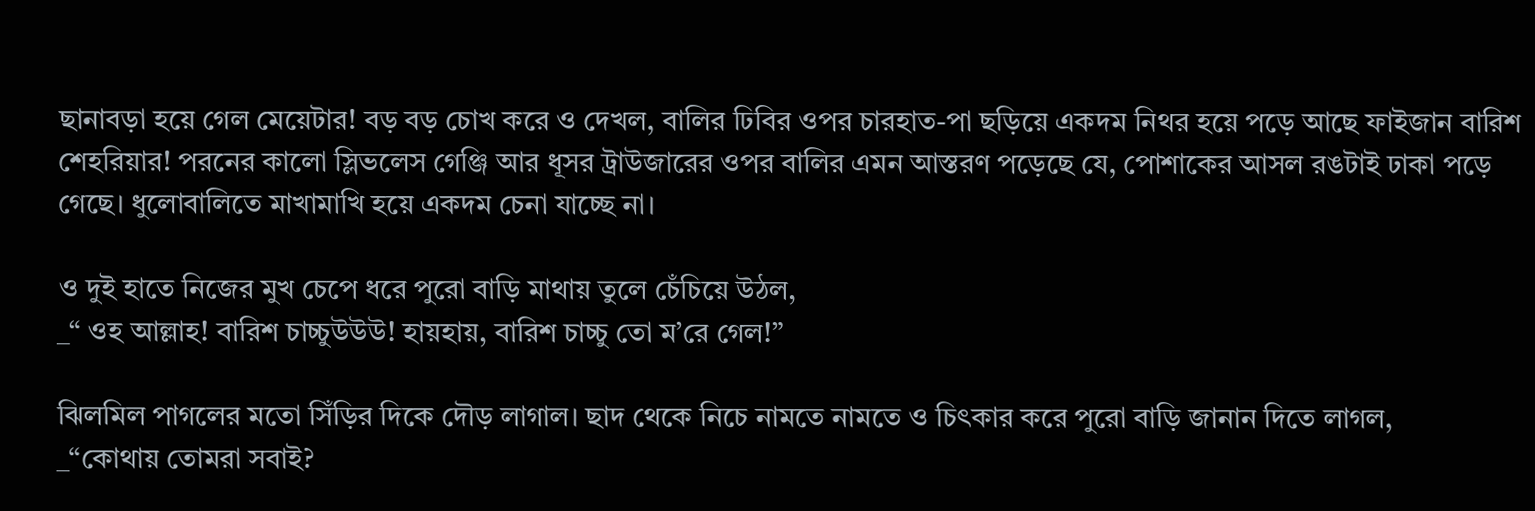ছানাবড়া হয়ে গেল মেয়েটার! বড় বড় চোখ করে ও দেখল, বালির ঢিবির ওপর চারহাত-পা ছড়িয়ে একদম নিথর হয়ে পড়ে আছে ফাইজান বারিশ শেহরিয়ার! পরনের কালো স্লিভলেস গেঞ্জি আর ধূসর ট্রাউজারের ওপর বালির এমন আস্তরণ পড়েছে যে, পোশাকের আসল রঙটাই ঢাকা পড়ে গেছে। ধুলোবালিতে মাখামাখি হয়ে একদম চেনা যাচ্ছে না।

ও দুই হাতে নিজের মুখ চেপে ধরে পুরো বাড়ি মাথায় তুলে চেঁচিয়ে উঠল,
_“ ওহ আল্লাহ! বারিশ চাচ্চুউউউ! হায়হায়, বারিশ চাচ্চু তো ম’রে গেল!”

ঝিলমিল পাগলের মতো সিঁড়ির দিকে দৌড় লাগাল। ছাদ থেকে নিচে নামতে নামতে ও চিৎকার করে পুরো বাড়ি জানান দিতে লাগল,
_“কোথায় তোমরা সবাই?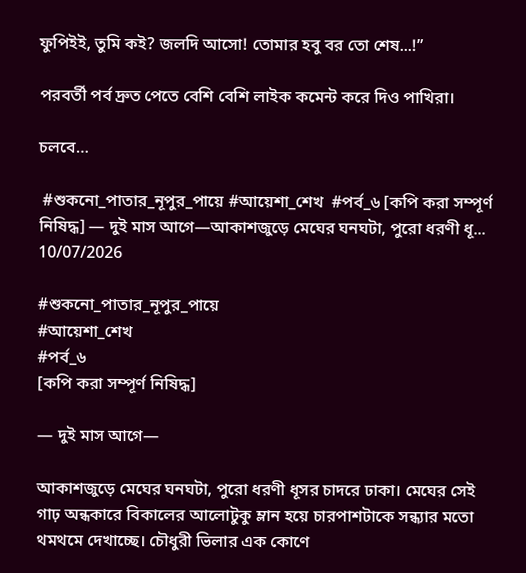ফুপিইই, তুমি কই? জলদি আসো! তোমার হবু বর তো শেষ...!”

পরবর্তী পর্ব দ্রুত পেতে বেশি বেশি লাইক কমেন্ট করে দিও পাখিরা।

চলবে…

 #শুকনো_পাতার_নূপুর_পায়ে #আয়েশা_শেখ  #পর্ব_৬ [কপি করা সম্পূর্ণ নিষিদ্ধ] — দুই মাস আগে—আকাশজুড়ে মেঘের ঘনঘটা, পুরো ধরণী ধূ...
10/07/2026

#শুকনো_পাতার_নূপুর_পায়ে
#আয়েশা_শেখ
#পর্ব_৬
[কপি করা সম্পূর্ণ নিষিদ্ধ]

— দুই মাস আগে—

আকাশজুড়ে মেঘের ঘনঘটা, পুরো ধরণী ধূসর চাদরে ঢাকা। মেঘের সেই গাঢ় অন্ধকারে বিকালের আলোটুকু ম্লান হয়ে চারপাশটাকে সন্ধ্যার মতো থমথমে দেখাচ্ছে। চৌধুরী ভিলার এক কোণে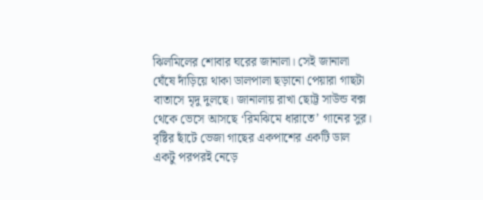ঝিলমিলের শোবার ঘরের জানালা। সেই জানালা ঘেঁষে দাঁড়িয়ে থাকা ডালপালা ছড়ানো পেয়ারা গাছটা বাতাসে মৃদু দুলছে। জানালায় রাখা ছোট্ট সাউন্ড বক্স থেকে ভেসে আসছে ‘রিমঝিমে ধারাতে’ গানের সুর। বৃষ্টির ছাঁটে ভেজা গাছের একপাশের একটি ডাল একটু পরপরই নেড়ে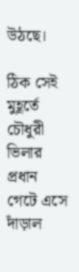উঠছে।

ঠিক সেই মুহূর্তে চৌধুরী ভিলার প্রধান গেটে এসে দাঁড়াল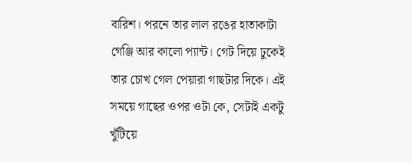বারিশ। পরনে তার লাল রঙের হাতাকাটা গেঞ্জি আর কালো প্যান্ট। গেট দিয়ে ঢুকেই তার চোখ গেল পেয়ারা গাছটার দিকে। এই সময়ে গাছের ওপর ওটা কে, সেটাই একটু খুঁটিয়ে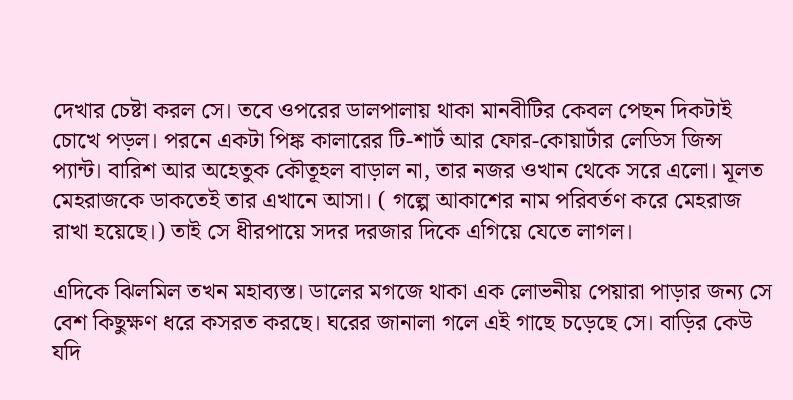দেখার চেষ্টা করল সে। তবে ওপরের ডালপালায় থাকা মানবীটির কেবল পেছন দিকটাই চোখে পড়ল। পরনে একটা পিঙ্ক কালারের টি-শার্ট আর ফোর-কোয়ার্টার লেডিস জিন্স প্যান্ট। বারিশ আর অহেতুক কৌতূহল বাড়াল না, তার নজর ওখান থেকে সরে এলো। মূলত মেহরাজকে ডাকতেই তার এখানে আসা। ( গল্পে আকাশের নাম পরিবর্তণ করে মেহরাজ রাখা হয়েছে।) তাই সে ধীরপায়ে সদর দরজার দিকে এগিয়ে যেতে লাগল।

এদিকে ঝিলমিল তখন মহাব্যস্ত। ডালের মগজে থাকা এক লোভনীয় পেয়ারা পাড়ার জন্য সে বেশ কিছুক্ষণ ধরে কসরত করছে। ঘরের জানালা গলে এই গাছে চড়েছে সে। বাড়ির কেউ যদি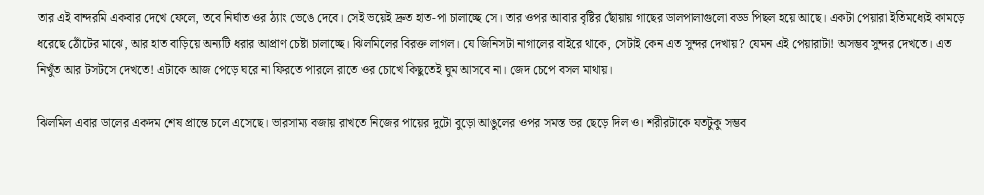তার এই বান্দরমি একবার দেখে ফেলে, তবে নির্ঘাত ওর ঠ্যাং ভেঙে দেবে। সেই ভয়েই দ্রুত হাত-পা চালাচ্ছে সে। তার ওপর আবার বৃষ্টির ছোঁয়ায় গাছের ডালপালাগুলো বড্ড পিছল হয়ে আছে। একটা পেয়ারা ইতিমধ্যেই কামড়ে ধরেছে ঠোঁটের মাঝে, আর হাত বাড়িয়ে অন্যটি ধরার আপ্রাণ চেষ্টা চালাচ্ছে। ঝিলমিলের বিরক্ত লাগল। যে জিনিসটা নাগালের বাইরে থাকে, সেটাই কেন এত সুন্দর দেখায়? যেমন এই পেয়ারাটা! অসম্ভব সুন্দর দেখতে। এত নিখুঁত আর টসটসে দেখতে! এটাকে আজ পেড়ে ঘরে না ফিরতে পারলে রাতে ওর চোখে কিছুতেই ঘুম আসবে না। জেদ চেপে বসল মাথায়।

ঝিলমিল এবার ডালের একদম শেষ প্রান্তে চলে এসেছে। ভারসাম্য বজায় রাখতে নিজের পায়ের দুটো বুড়ো আঙুলের ওপর সমস্ত ভর ছেড়ে দিল ও। শরীরটাকে যতটুকু সম্ভব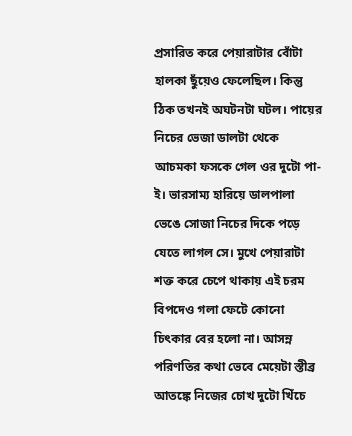প্রসারিত করে পেয়ারাটার বোঁটা হালকা ছুঁয়েও ফেলেছিল। কিন্তু ঠিক তখনই অঘটনটা ঘটল। পায়ের নিচের ভেজা ডালটা থেকে আচমকা ফসকে গেল ওর দুটো পা-ই। ভারসাম্য হারিয়ে ডালপালা ভেঙে সোজা নিচের দিকে পড়ে যেতে লাগল সে। মুখে পেয়ারাটা শক্ত করে চেপে থাকায় এই চরম বিপদেও গলা ফেটে কোনো চিৎকার বের হলো না। আসন্ন পরিণতির কথা ভেবে মেয়েটা স্তীব্র আতঙ্কে নিজের চোখ দুটো খিঁচে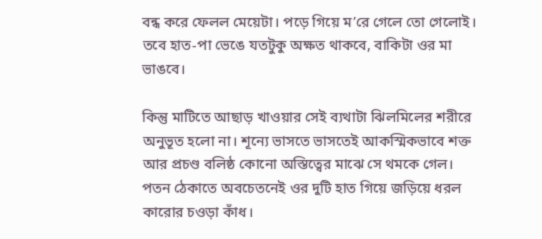বন্ধ করে ফেলল মেয়েটা। পড়ে গিয়ে ম’রে গেলে তো গেলোই। তবে হাত-পা ভেঙে যতটুকু অক্ষত থাকবে, বাকিটা ওর মা ভাঙবে।

কিন্তু মাটিতে আছাড় খাওয়ার সেই ব্যথাটা ঝিলমিলের শরীরে অনুভূত হলো না। শূন্যে ভাসতে ভাসতেই আকস্মিকভাবে শক্ত আর প্রচণ্ড বলিষ্ঠ কোনো অস্তিত্বের মাঝে সে থমকে গেল। পতন ঠেকাতে অবচেতনেই ওর দুটি হাত গিয়ে জড়িয়ে ধরল কারোর চওড়া কাঁধ।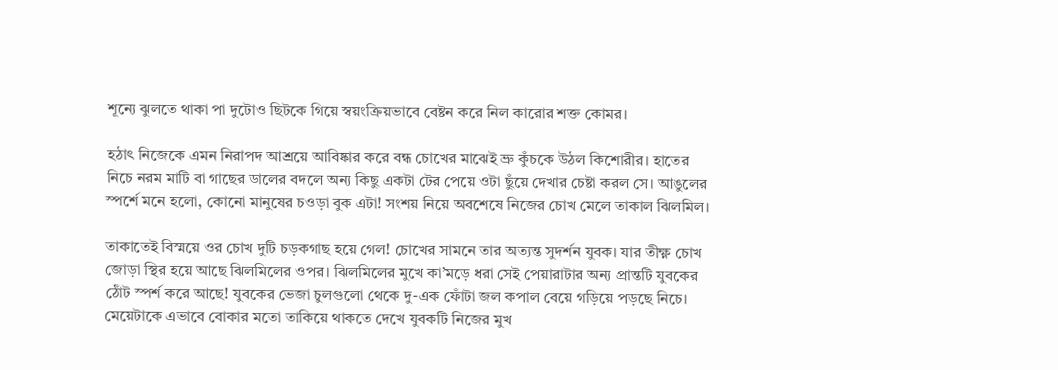শূন্যে ঝুলতে থাকা পা দুটোও ছিটকে গিয়ে স্বয়ংক্রিয়ভাবে বেষ্টন করে নিল কারোর শক্ত কোমর।

হঠাৎ নিজেকে এমন নিরাপদ আশ্রয়ে আবিষ্কার করে বন্ধ চোখের মাঝেই ভ্রু কুঁচকে উঠল কিশোরীর। হাতের নিচে নরম মাটি বা গাছের ডালের বদলে অন্য কিছু একটা টের পেয়ে ওটা ছুঁয়ে দেখার চেষ্টা করল সে। আঙুলের স্পর্শে মনে হলো, কোনো মানুষের চওড়া বুক এটা! সংশয় নিয়ে অবশেষে নিজের চোখ মেলে তাকাল ঝিলমিল।

তাকাতেই বিস্ময়ে ওর চোখ দুটি চড়কগাছ হয়ে গেল! চোখের সামনে তার অত্যন্ত সুদর্শন যুবক। যার তীক্ষ্ণ চোখ জোড়া স্থির হয়ে আছে ঝিলমিলের ওপর। ঝিলমিলের মুখে কা’মড়ে ধরা সেই পেয়ারাটার অন্য প্রান্তটি যুবকের ঠোঁট স্পর্শ করে আছে! যুবকের ভেজা চুলগুলো থেকে দু-এক ফোঁটা জল কপাল বেয়ে গড়িয়ে পড়ছে নিচে। মেয়েটাকে এভাবে বোকার মতো তাকিয়ে থাকতে দেখে যুবকটি নিজের মুখ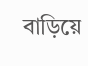বাড়িয়ে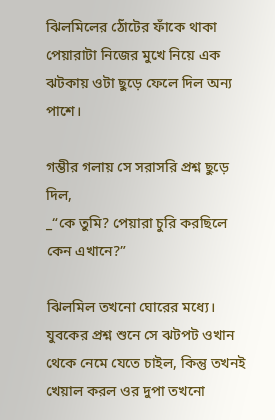ঝিলমিলের ঠোঁটের ফাঁকে থাকা পেয়ারাটা নিজের মুখে নিয়ে এক ঝটকায় ওটা ছুড়ে ফেলে দিল অন্য পাশে।

গম্ভীর গলায় সে সরাসরি প্রশ্ন ছুড়ে দিল,
_“কে তুমি? পেয়ারা চুরি করছিলে কেন এখানে?”

ঝিলমিল তখনো ঘোরের মধ্যে। যুবকের প্রশ্ন শুনে সে ঝটপট ওখান থেকে নেমে যেতে চাইল, কিন্তু তখনই খেয়াল করল ওর দুপা তখনো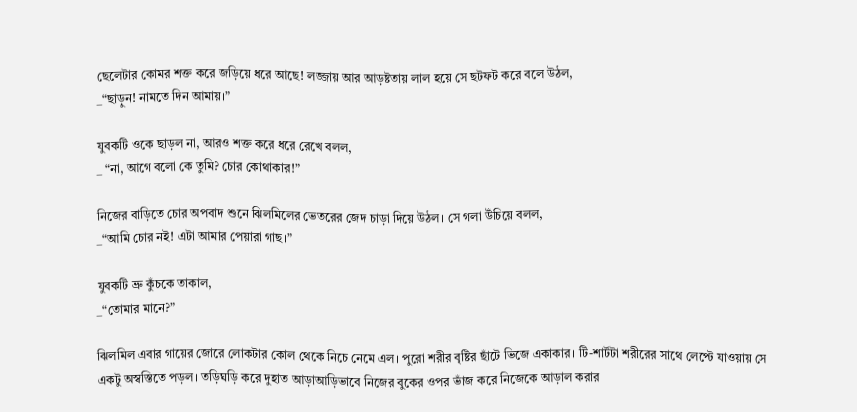ছেলেটার কোমর শক্ত করে জড়িয়ে ধরে আছে! লজ্জায় আর আড়ষ্টতায় লাল হয়ে সে ছটফট করে বলে উঠল,
_“ছাড়ুন! নামতে দিন আমায়।”

যুবকটি ওকে ছাড়ল না, আরও শক্ত করে ধরে রেখে বলল,
_ “না, আগে বলো কে তুমি? চোর কোথাকার!”

নিজের বাড়িতে চোর অপবাদ শুনে ঝিলমিলের ভেতরের জেদ চাড়া দিয়ে উঠল। সে গলা উঁচিয়ে বলল,
_“আমি চোর নই! এটা আমার পেয়ারা গাছ।”

যুবকটি ভ্রু কুঁচকে তাকাল,
_“তোমার মানে?”

ঝিলমিল এবার গায়ের জোরে লোকটার কোল থেকে নিচে নেমে এল। পুরো শরীর বৃষ্টির ছাঁটে ভিজে একাকার। টি-শার্টটা শরীরের সাথে লেপ্টে যাওয়ায় সে একটু অস্বস্তিতে পড়ল। তড়িঘড়ি করে দুহাত আড়াআড়িভাবে নিজের বুকের ওপর ভাঁজ করে নিজেকে আড়াল করার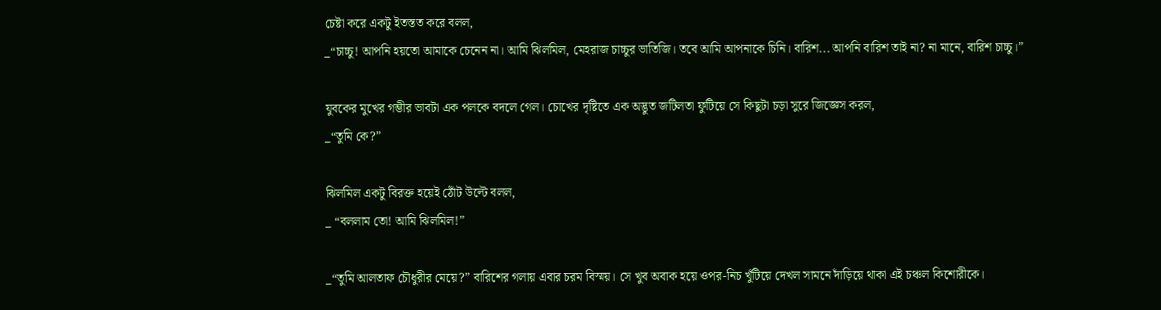চেষ্টা করে একটু ইতস্তত করে বলল,
_“চাচ্চু! আপনি হয়তো আমাকে চেনেন না। আমি ঝিলমিল, মেহরাজ চাচ্চুর ভাতিজি। তবে আমি আপনাকে চিনি। বারিশ... আপনি বারিশ তাই না? না মানে, বারিশ চাচ্চু।”

যুবকের মুখের গম্ভীর ভাবটা এক পলকে বদলে গেল। চোখের দৃষ্টিতে এক অদ্ভুত জটিলতা ফুটিয়ে সে কিছুটা চড়া সুরে জিজ্ঞেস করল,
_“তুমি কে?”

ঝিলমিল একটু বিরক্ত হয়েই ঠোঁট উল্টে বলল,
_ “বললাম তো! আমি ঝিলমিল!”

_“তুমি আলতাফ চৌধুরীর মেয়ে?” বারিশের গলায় এবার চরম বিস্ময়। সে খুব অবাক হয়ে ওপর-নিচ খুঁটিয়ে দেখল সামনে দাঁড়িয়ে থাকা এই চঞ্চল কিশোরীকে।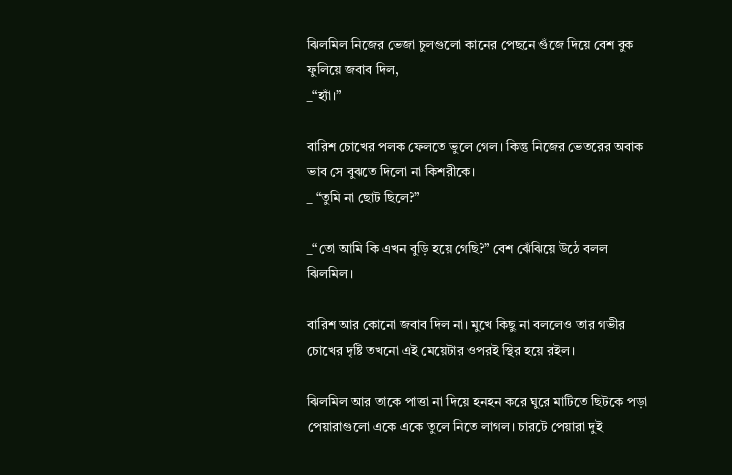ঝিলমিল নিজের ভেজা চুলগুলো কানের পেছনে গুঁজে দিয়ে বেশ বুক ফুলিয়ে জবাব দিল,
_“হ্যাঁ।”

বারিশ চোখের পলক ফেলতে ভুলে গেল। কিন্তু নিজের ভেতরের অবাক ভাব সে বুঝতে দিলো না কিশরীকে।
_ “তুমি না ছোট ছিলে?”

_“তো আমি কি এখন বুড়ি হয়ে গেছি?” বেশ ঝেঁঝিয়ে উঠে বলল ঝিলমিল।

বারিশ আর কোনো জবাব দিল না। মুখে কিছু না বললেও তার গভীর চোখের দৃষ্টি তখনো এই মেয়েটার ওপরই স্থির হয়ে রইল।

ঝিলমিল আর তাকে পাত্তা না দিয়ে হনহন করে ঘুরে মাটিতে ছিটকে পড়া পেয়ারাগুলো একে একে তুলে নিতে লাগল। চারটে পেয়ারা দুই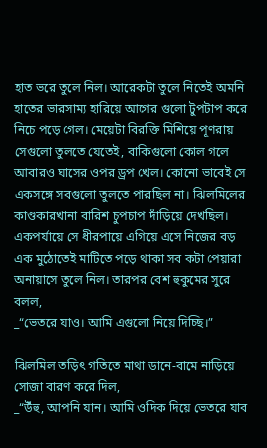হাত ভরে তুলে নিল। আরেকটা তুলে নিতেই অমনি হাতের ভারসাম্য হারিয়ে আগের গুলো টুপটাপ করে নিচে পড়ে গেল। মেয়েটা বিরক্তি মিশিয়ে পূণরায় সেগুলো তুলতে যেতেই, বাকিগুলো কোল গলে আবারও ঘাসের ওপর ড্রপ খেল। কোনো ভাবেই সে একসঙ্গে সবগুলো তুলতে পারছিল না। ঝিলমিলের কাণ্ডকারখানা বারিশ চুপচাপ দাঁড়িয়ে দেখছিল। একপর্যায়ে সে ধীরপায়ে এগিয়ে এসে নিজের বড় এক মুঠোতেই মাটিতে পড়ে থাকা সব কটা পেয়ারা অনায়াসে তুলে নিল। তারপর বেশ হুকুমের সুরে বলল,
_“ভেতরে যাও। আমি এগুলো নিয়ে দিচ্ছি।”

ঝিলমিল তড়িৎ গতিতে মাথা ডানে-বামে নাড়িয়ে সোজা বারণ করে দিল,
_“উঁহু, আপনি যান। আমি ওদিক দিয়ে ভেতরে যাব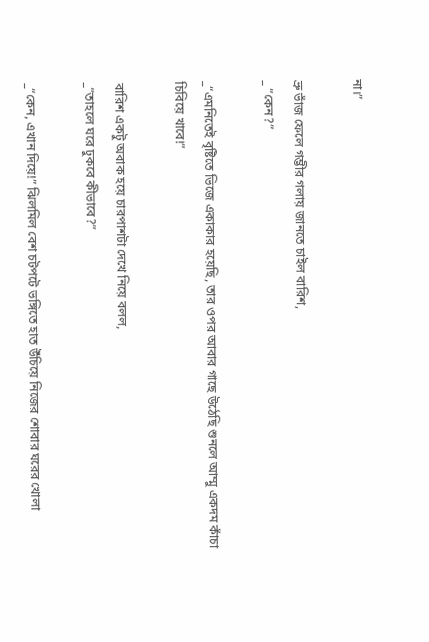না।”

ভ্রু ভাঁজ ফেলে গম্ভীর গলায় জানতে চাইল বারিশ,
_ “কেন?”

_“এমনিতেই বৃষ্টিতে ভিজে একাকার হয়েছি, তার ওপর আবার গাছে উঠেছি শুনলে আম্মু একদম কাঁচা চিবিয়ে খাবে!”

বারিশ একটু অবাক হয়ে চারপাশটা দেখে নিয়ে বলল,
_“তাহলে ঘরে ঢুকবে কীভাবে?”

_“কেন, এখান দিয়ে!” ঝিলমিল বেশ চটপটে ভঙ্গিতে হাত উঁচিয়ে নিজের শোবার ঘরের খোলা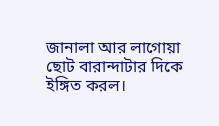জানালা আর লাগোয়া ছোট বারান্দাটার দিকে ইঙ্গিত করল।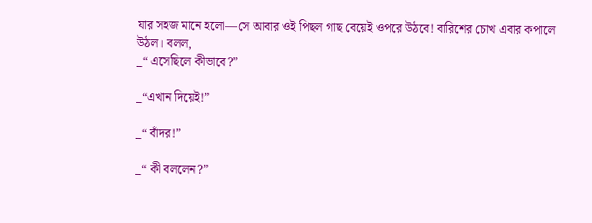যার সহজ মানে হলো—সে আবার ওই পিছল গাছ বেয়েই ওপরে উঠবে! বারিশের চোখ এবার কপালে উঠল। বলল,
_“ এসেছিলে কীভাবে?”

_“এখান দিয়েই!”

_“ বাঁদর!”

_“ কী বললেন?”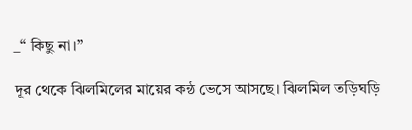_“ কিছু না।”

দূর থেকে ঝিলমিলের মায়ের কন্ঠ ভেসে আসছে। ঝিলমিল তড়িঘড়ি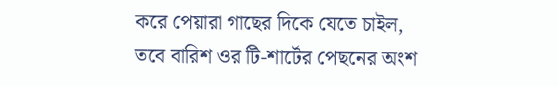করে পেয়ারা গাছের দিকে যেতে চাইল, তবে বারিশ ওর টি-শার্টের পেছনের অংশ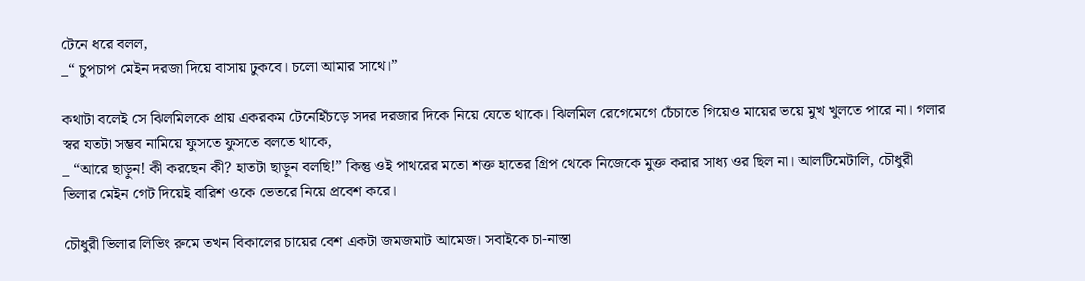টেনে ধরে বলল,
_“ চুপচাপ মেইন দরজা দিয়ে বাসায় ঢুকবে। চলো আমার সাথে।”

কথাটা বলেই সে ঝিলমিলকে প্রায় একরকম টেনেহিঁচড়ে সদর দরজার দিকে নিয়ে যেতে থাকে। ঝিলমিল রেগেমেগে চেঁচাতে গিয়েও মায়ের ভয়ে মুখ খুলতে পারে না। গলার স্বর যতটা সম্ভব নামিয়ে ফুসতে ফুসতে বলতে থাকে,
_ “আরে ছাড়ুন! কী করছেন কী? হাতটা ছাড়ুন বলছি!” কিন্তু ওই পাথরের মতো শক্ত হাতের গ্রিপ থেকে নিজেকে মুক্ত করার সাধ্য ওর ছিল না। আলটিমেটালি, চৌধুরী ভিলার মেইন গেট দিয়েই বারিশ ওকে ভেতরে নিয়ে প্রবেশ করে।

চৌধুরী ভিলার লিভিং রুমে তখন বিকালের চায়ের বেশ একটা জমজমাট আমেজ। সবাইকে চা-নাস্তা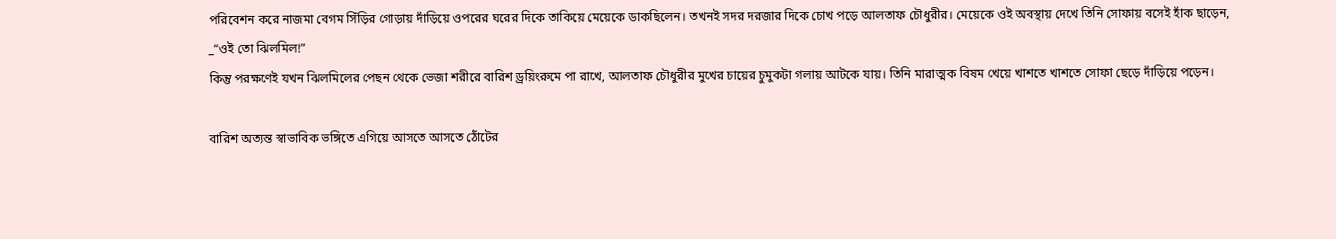পরিবেশন করে নাজমা বেগম সিঁড়ির গোড়ায় দাঁড়িয়ে ওপরের ঘরের দিকে তাকিয়ে মেয়েকে ডাকছিলেন। তখনই সদর দরজার দিকে চোখ পড়ে আলতাফ চৌধুরীর। মেয়েকে ওই অবস্থায় দেখে তিনি সোফায় বসেই হাঁক ছাড়েন,
_“ওই তো ঝিলমিল!”
কিন্তু পরক্ষণেই যখন ঝিলমিলের পেছন থেকে ভেজা শরীরে বারিশ ড্রয়িংরুমে পা রাখে, আলতাফ চৌধুরীর মুখের চায়ের চুমুকটা গলায় আটকে যায়। তিনি মারাত্মক বিষম খেয়ে খাশতে খাশতে সোফা ছেড়ে দাঁড়িয়ে পড়েন।

বারিশ অত্যন্ত স্বাভাবিক ভঙ্গিতে এগিয়ে আসতে আসতে ঠোঁটের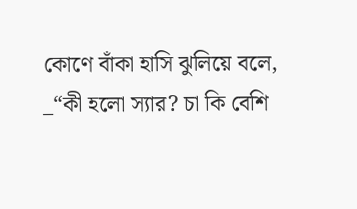কোণে বাঁকা হাসি ঝুলিয়ে বলে,
_“কী হলো স্যার? চা কি বেশি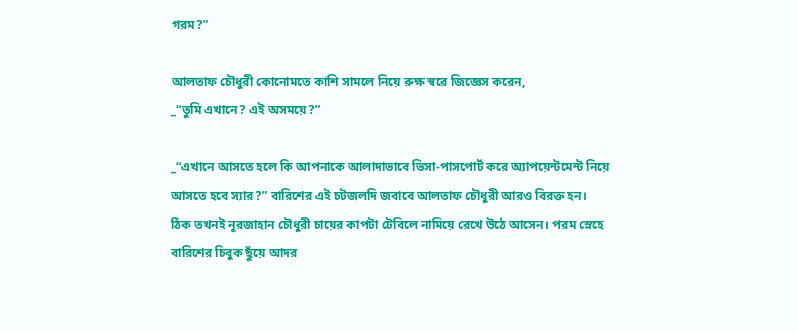গরম?”

আলতাফ চৌধুরী কোনোমতে কাশি সামলে নিয়ে রুক্ষ স্বরে জিজ্ঞেস করেন,
_“তুমি এখানে? এই অসময়ে?”

_“এখানে আসতে হলে কি আপনাকে আলাদাভাবে ভিসা-পাসপোর্ট করে অ্যাপয়েন্টমেন্ট নিয়ে আসতে হবে স্যার?” বারিশের এই চটজলদি জবাবে আলতাফ চৌধুরী আরও বিরক্ত হন।
ঠিক তখনই নূরজাহান চৌধুরী চায়ের কাপটা টেবিলে নামিয়ে রেখে উঠে আসেন। পরম স্নেহে বারিশের চিবুক ছুঁয়ে আদর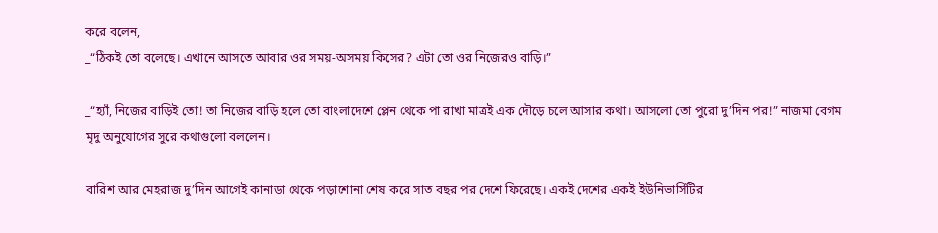করে বলেন,
_“ঠিকই তো বলেছে। এখানে আসতে আবার ওর সময়-অসময় কিসের? এটা তো ওর নিজেরও বাড়ি।”

_“হ্যাঁ, নিজের বাড়িই তো! তা নিজের বাড়ি হলে তো বাংলাদেশে প্লেন থেকে পা রাখা মাত্রই এক দৌড়ে চলে আসার কথা। আসলো তো পুরো দু’দিন পর!” নাজমা বেগম মৃদু অনুযোগের সুরে কথাগুলো বললেন।

বারিশ আর মেহরাজ দু’দিন আগেই কানাডা থেকে পড়াশোনা শেষ করে সাত বছর পর দেশে ফিরেছে। একই দেশের একই ইউনিভার্সিটির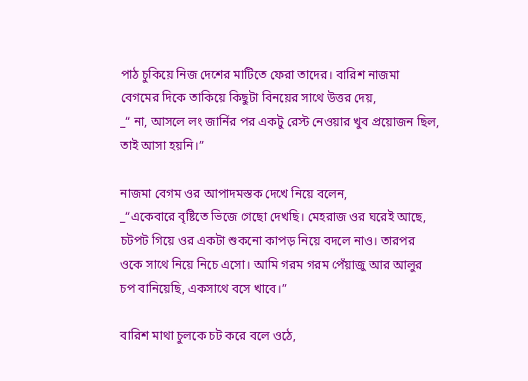পাঠ চুকিয়ে নিজ দেশের মাটিতে ফেরা তাদের। বারিশ নাজমা বেগমের দিকে তাকিয়ে কিছুটা বিনয়ের সাথে উত্তর দেয়,
_“ না, আসলে লং জার্নির পর একটু রেস্ট নেওয়ার খুব প্রয়োজন ছিল, তাই আসা হয়নি।”

নাজমা বেগম ওর আপাদমস্তক দেখে নিয়ে বলেন,
_“একেবারে বৃষ্টিতে ভিজে গেছো দেখছি। মেহরাজ ওর ঘরেই আছে, চটপট গিয়ে ওর একটা শুকনো কাপড় নিয়ে বদলে নাও। তারপর ওকে সাথে নিয়ে নিচে এসো। আমি গরম গরম পেঁয়াজু আর আলুর চপ বানিয়েছি, একসাথে বসে খাবে।”

বারিশ মাথা চুলকে চট করে বলে ওঠে,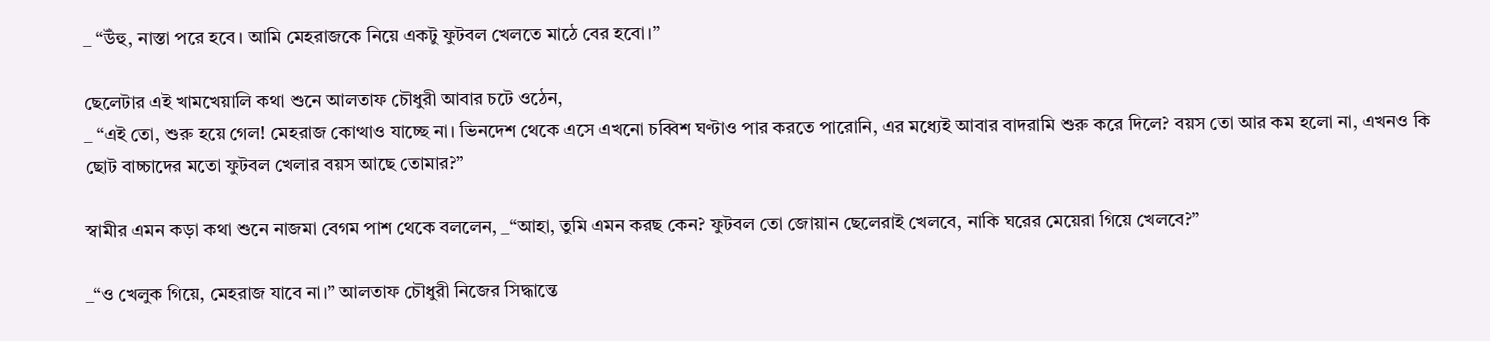_ “উঁহু, নাস্তা পরে হবে। আমি মেহরাজকে নিয়ে একটু ফুটবল খেলতে মাঠে বের হবো।”

ছেলেটার এই খামখেয়ালি কথা শুনে আলতাফ চৌধুরী আবার চটে ওঠেন,
_ “এই তো, শুরু হয়ে গেল! মেহরাজ কোত্থাও যাচ্ছে না। ভিনদেশ থেকে এসে এখনো চব্বিশ ঘণ্টাও পার করতে পারোনি, এর মধ্যেই আবার বাদরামি শুরু করে দিলে? বয়স তো আর কম হলো না, এখনও কি ছোট বাচ্চাদের মতো ফুটবল খেলার বয়স আছে তোমার?”

স্বামীর এমন কড়া কথা শুনে নাজমা বেগম পাশ থেকে বললেন, _“আহা, তুমি এমন করছ কেন? ফুটবল তো জোয়ান ছেলেরাই খেলবে, নাকি ঘরের মেয়েরা গিয়ে খেলবে?”

_“ও খেলুক গিয়ে, মেহরাজ যাবে না।” আলতাফ চৌধুরী নিজের সিদ্ধান্তে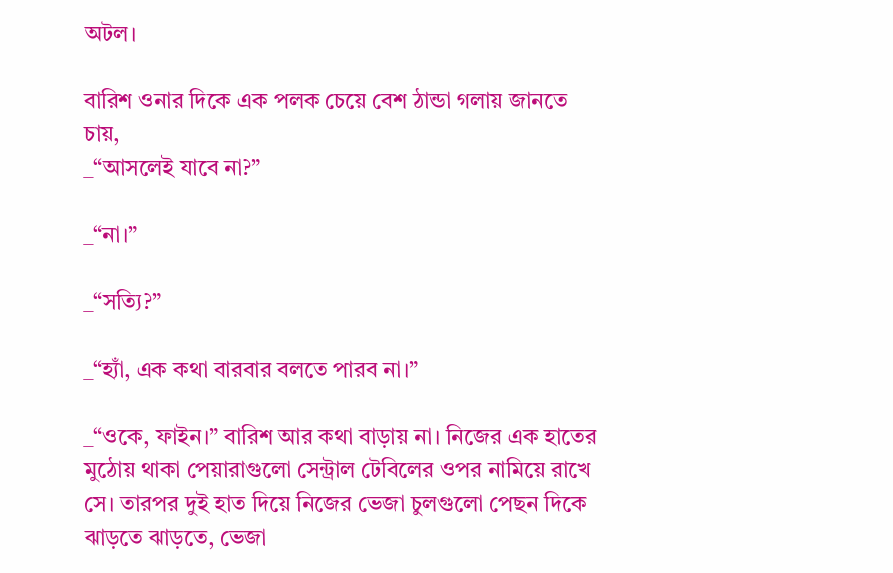অটল।

বারিশ ওনার দিকে এক পলক চেয়ে বেশ ঠান্ডা গলায় জানতে চায়,
_“আসলেই যাবে না?”

_“না।”

_“সত্যি?”

_“হ্যাঁ, এক কথা বারবার বলতে পারব না।”

_“ওকে, ফাইন।” বারিশ আর কথা বাড়ায় না। নিজের এক হাতের মুঠোয় থাকা পেয়ারাগুলো সেন্ট্রাল টেবিলের ওপর নামিয়ে রাখে সে। তারপর দুই হাত দিয়ে নিজের ভেজা চুলগুলো পেছন দিকে ঝাড়তে ঝাড়তে, ভেজা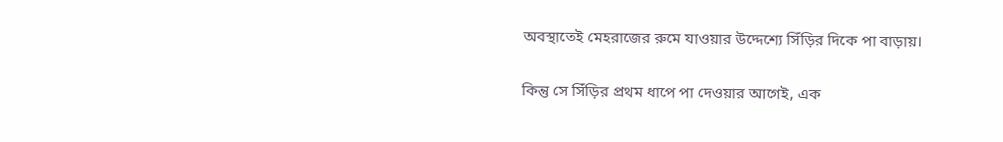অবস্থাতেই মেহরাজের রুমে যাওয়ার উদ্দেশ্যে সিঁড়ির দিকে পা বাড়ায়।

কিন্তু সে সিঁড়ির প্রথম ধাপে পা দেওয়ার আগেই, এক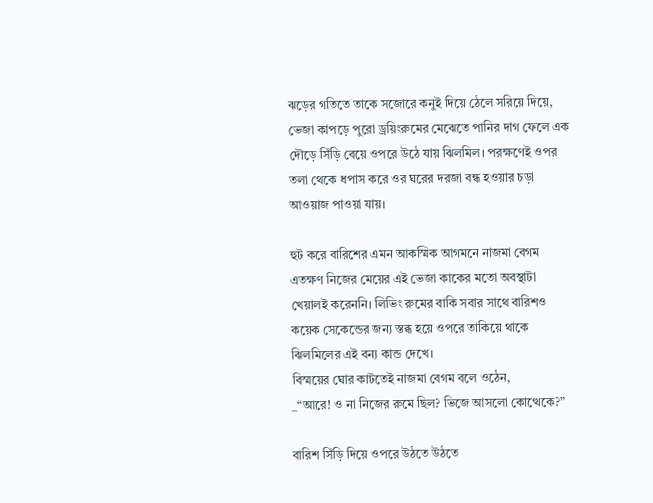ঝড়ের গতিতে তাকে সজোরে কনুই দিয়ে ঠেলে সরিয়ে দিয়ে, ভেজা কাপড়ে পুরো ড্রয়িংরুমের মেঝেতে পানির দাগ ফেলে এক দৌড়ে সিঁড়ি বেয়ে ওপরে উঠে যায় ঝিলমিল। পরক্ষণেই ওপর তলা থেকে ধপাস করে ওর ঘরের দরজা বন্ধ হওয়ার চড়া আওয়াজ পাওয়া যায়।

হুট করে বারিশের এমন আকস্মিক আগমনে নাজমা বেগম এতক্ষণ নিজের মেয়ের এই ভেজা কাকের মতো অবস্থাটা খেয়ালই করেননি। লিভিং রুমের বাকি সবার সাথে বারিশও কয়েক সেকেন্ডের জন্য স্তব্ধ হয়ে ওপরে তাকিয়ে থাকে ঝিলমিলের এই বন্য কান্ড দেখে।
বিস্ময়ের ঘোর কাটতেই নাজমা বেগম বলে ওঠেন,
_“আরে! ও না নিজের রুমে ছিল? ভিজে আসলো কোত্থেকে?”

বারিশ সিঁড়ি দিয়ে ওপরে উঠতে উঠতে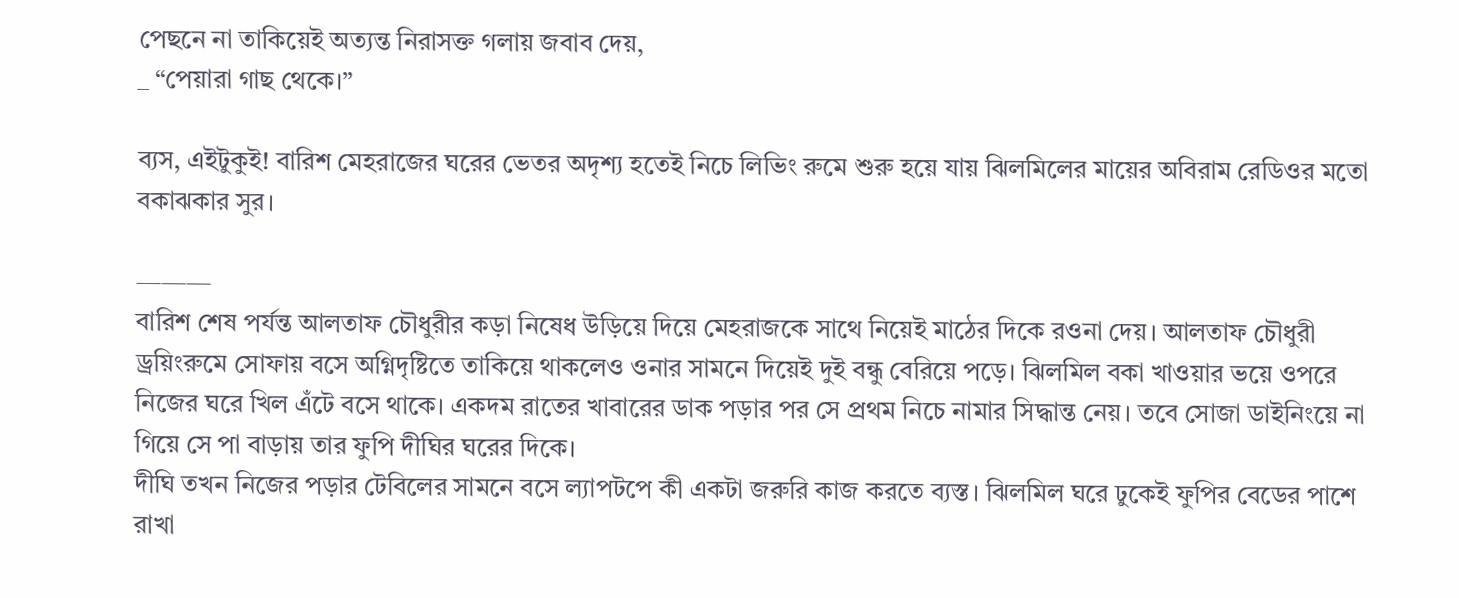পেছনে না তাকিয়েই অত্যন্ত নিরাসক্ত গলায় জবাব দেয়,
_ “পেয়ারা গাছ থেকে।”

ব্যস, এইটুকুই! বারিশ মেহরাজের ঘরের ভেতর অদৃশ্য হতেই নিচে লিভিং রুমে শুরু হয়ে যায় ঝিলমিলের মায়ের অবিরাম রেডিওর মতো বকাঝকার সুর।

———
বারিশ শেষ পর্যন্ত আলতাফ চৌধুরীর কড়া নিষেধ উড়িয়ে দিয়ে মেহরাজকে সাথে নিয়েই মাঠের দিকে রওনা দেয়। আলতাফ চৌধুরী ড্রয়িংরুমে সোফায় বসে অগ্নিদৃষ্টিতে তাকিয়ে থাকলেও ওনার সামনে দিয়েই দুই বন্ধু বেরিয়ে পড়ে। ঝিলমিল বকা খাওয়ার ভয়ে ওপরে নিজের ঘরে খিল এঁটে বসে থাকে। একদম রাতের খাবারের ডাক পড়ার পর সে প্রথম নিচে নামার সিদ্ধান্ত নেয়। তবে সোজা ডাইনিংয়ে না গিয়ে সে পা বাড়ায় তার ফুপি দীঘির ঘরের দিকে।
দীঘি তখন নিজের পড়ার টেবিলের সামনে বসে ল্যাপটপে কী একটা জরুরি কাজ করতে ব্যস্ত। ঝিলমিল ঘরে ঢুকেই ফুপির বেডের পাশে রাখা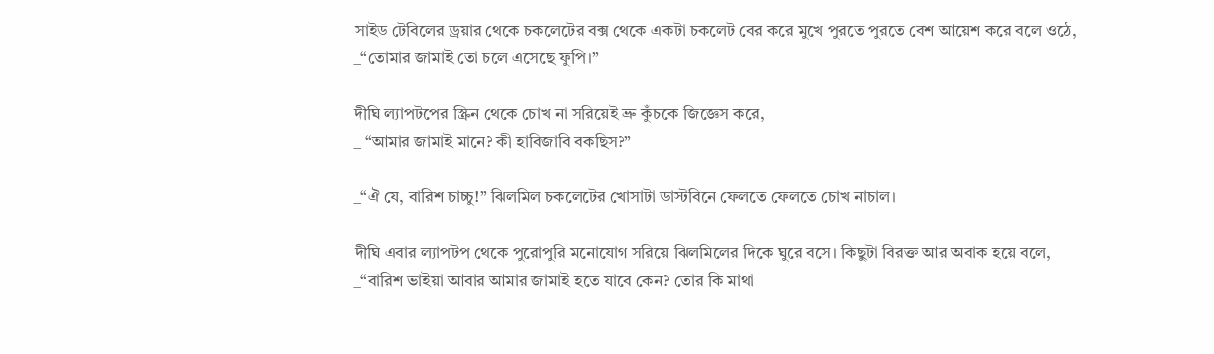সাইড টেবিলের ড্রয়ার থেকে চকলেটের বক্স থেকে একটা চকলেট বের করে মুখে পুরতে পুরতে বেশ আয়েশ করে বলে ওঠে,
_“তোমার জামাই তো চলে এসেছে ফুপি।”

দীঘি ল্যাপটপের স্ক্রিন থেকে চোখ না সরিয়েই ভ্রু কুঁচকে জিজ্ঞেস করে,
_ “আমার জামাই মানে? কী হাবিজাবি বকছিস?”

_“ঐ যে, বারিশ চাচ্চু!” ঝিলমিল চকলেটের খোসাটা ডাস্টবিনে ফেলতে ফেলতে চোখ নাচাল।

দীঘি এবার ল্যাপটপ থেকে পুরোপুরি মনোযোগ সরিয়ে ঝিলমিলের দিকে ঘুরে বসে। কিছুটা বিরক্ত আর অবাক হয়ে বলে,
_“বারিশ ভাইয়া আবার আমার জামাই হতে যাবে কেন? তোর কি মাথা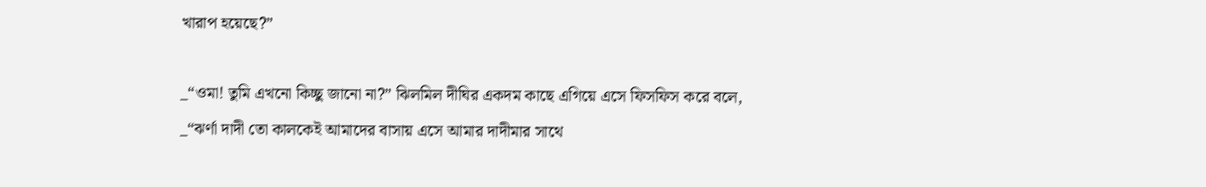খারাপ হয়েছে?”

_“ওমা! তুমি এখনো কিচ্ছু জানো না?” ঝিলমিল দীঘির একদম কাছে এগিয়ে এসে ফিসফিস করে বলে,
_“ঝর্ণা দাদী তো কালকেই আমাদের বাসায় এসে আমার দাদীমার সাথে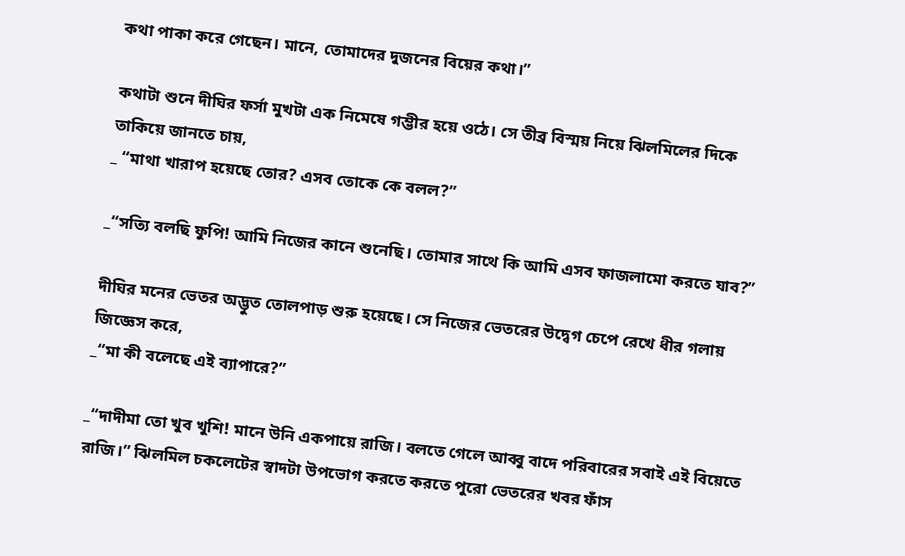কথা পাকা করে গেছেন। মানে, তোমাদের দুজনের বিয়ের কথা।”

কথাটা শুনে দীঘির ফর্সা মুখটা এক নিমেষে গম্ভীর হয়ে ওঠে। সে তীব্র বিস্ময় নিয়ে ঝিলমিলের দিকে তাকিয়ে জানতে চায়,
_ “মাথা খারাপ হয়েছে তোর? এসব তোকে কে বলল?”

_“সত্যি বলছি ফুপি! আমি নিজের কানে শুনেছি। তোমার সাথে কি আমি এসব ফাজলামো করতে যাব?”

দীঘির মনের ভেতর অদ্ভুত তোলপাড় শুরু হয়েছে। সে নিজের ভেতরের উদ্বেগ চেপে রেখে ধীর গলায় জিজ্ঞেস করে,
_“মা কী বলেছে এই ব্যাপারে?”

_“দাদীমা তো খুব খুশি! মানে উনি একপায়ে রাজি। বলতে গেলে আব্বু বাদে পরিবারের সবাই এই বিয়েতে রাজি।” ঝিলমিল চকলেটের স্বাদটা উপভোগ করতে করতে পুরো ভেতরের খবর ফাঁস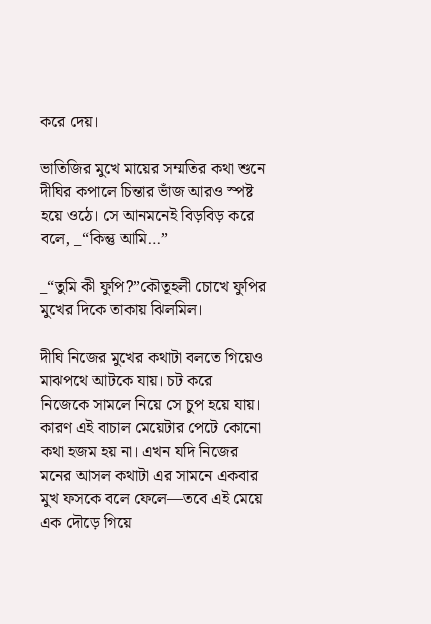করে দেয়।

ভাতিজির মুখে মায়ের সম্মতির কথা শুনে দীঘির কপালে চিন্তার ভাঁজ আরও স্পষ্ট হয়ে ওঠে। সে আনমনেই বিড়বিড় করে বলে, _“কিন্তু আমি…”

_“তুমি কী ফুপি?”কৌতূহলী চোখে ফুপির মুখের দিকে তাকায় ঝিলমিল।

দীঘি নিজের মুখের কথাটা বলতে গিয়েও মাঝপথে আটকে যায়। চট করে নিজেকে সামলে নিয়ে সে চুপ হয়ে যায়। কারণ এই বাচাল মেয়েটার পেটে কোনো কথা হজম হয় না। এখন যদি নিজের মনের আসল কথাটা এর সামনে একবার মুখ ফসকে বলে ফেলে—তবে এই মেয়ে এক দৌড়ে গিয়ে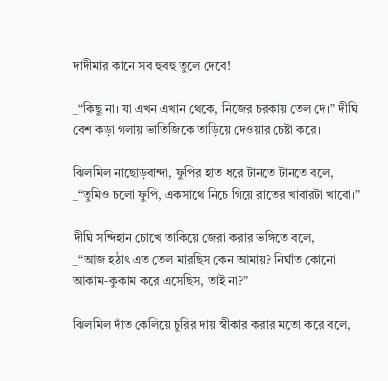দাদীমার কানে সব হুবহু তুলে দেবে!

_“কিছু না। যা এখন এখান থেকে, নিজের চরকায় তেল দে।” দীঘি বেশ কড়া গলায় ভাতিজিকে তাড়িয়ে দেওয়ার চেষ্টা করে।

ঝিলমিল নাছোড়বান্দা, ফুপির হাত ধরে টানতে টানতে বলে,
_“তুমিও চলো ফুপি, একসাথে নিচে গিয়ে রাতের খাবারটা খাবো।”

দীঘি সন্দিহান চোখে তাকিয়ে জেরা করার ভঙ্গিতে বলে,
_“আজ হঠাৎ এত তেল মারছিস কেন আমায়? নির্ঘাত কোনো আকাম-কুকাম করে এসেছিস, তাই না?”

ঝিলমিল দাঁত কেলিয়ে চুরির দায় স্বীকার করার মতো করে বলে,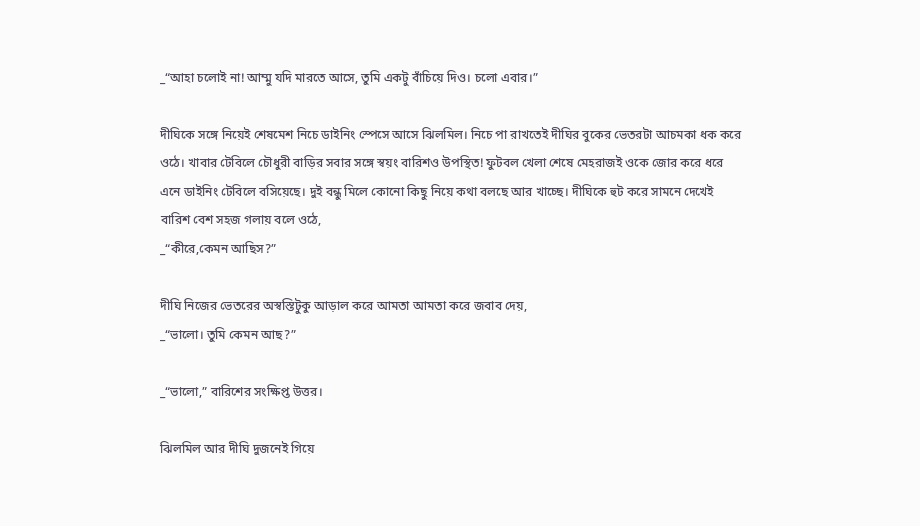_“আহা চলোই না! আম্মু যদি মারতে আসে, তুমি একটু বাঁচিয়ে দিও। চলো এবার।”

দীঘিকে সঙ্গে নিয়েই শেষমেশ নিচে ডাইনিং স্পেসে আসে ঝিলমিল। নিচে পা রাখতেই দীঘির বুকের ভেতরটা আচমকা ধক করে ওঠে। খাবার টেবিলে চৌধুরী বাড়ির সবার সঙ্গে স্বয়ং বারিশও উপস্থিত! ফুটবল খেলা শেষে মেহরাজই ওকে জোর করে ধরে এনে ডাইনিং টেবিলে বসিয়েছে। দুই বন্ধু মিলে কোনো কিছু নিয়ে কথা বলছে আর খাচ্ছে। দীঘিকে হুট করে সামনে দেখেই বারিশ বেশ সহজ গলায় বলে ওঠে,
_“কীরে,কেমন আছিস?”

দীঘি নিজের ভেতরের অস্বস্তিটুকু আড়াল করে আমতা আমতা করে জবাব দেয়,
_“ভালো। তুমি কেমন আছ?”

_“ভালো,” বারিশের সংক্ষিপ্ত উত্তর।

ঝিলমিল আর দীঘি দুজনেই গিয়ে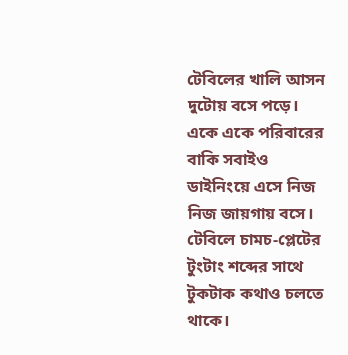টেবিলের খালি আসন দুটোয় বসে পড়ে। একে একে পরিবারের বাকি সবাইও ডাইনিংয়ে এসে নিজ নিজ জায়গায় বসে। টেবিলে চামচ-প্লেটের টুংটাং শব্দের সাথে টুকটাক কথাও চলতে থাকে।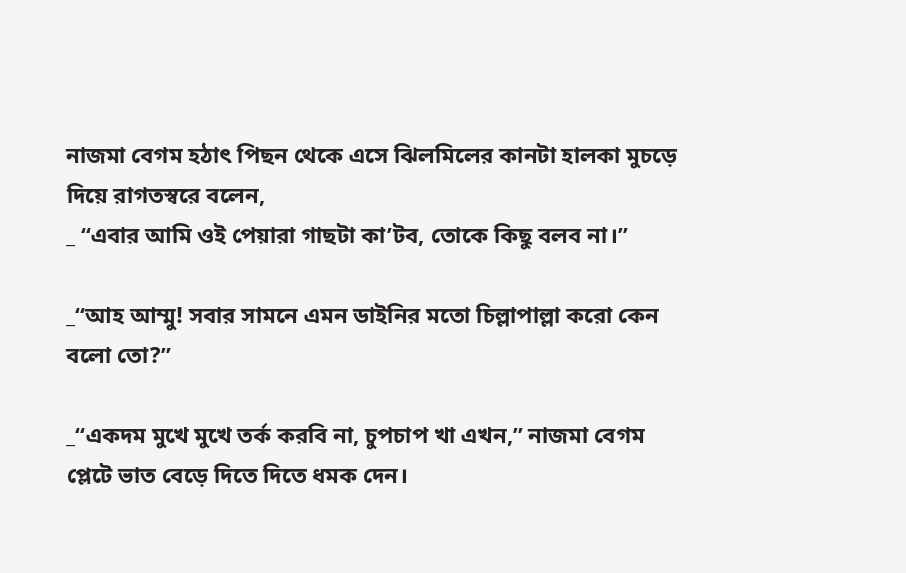নাজমা বেগম হঠাৎ পিছন থেকে এসে ঝিলমিলের কানটা হালকা মুচড়ে দিয়ে রাগতস্বরে বলেন,
_ “এবার আমি ওই পেয়ারা গাছটা কা’টব, তোকে কিছু বলব না।”

_“আহ আম্মু! সবার সামনে এমন ডাইনির মতো চিল্লাপাল্লা করো কেন বলো তো?”

_“একদম মুখে মুখে তর্ক করবি না, চুপচাপ খা এখন,” নাজমা বেগম প্লেটে ভাত বেড়ে দিতে দিতে ধমক দেন।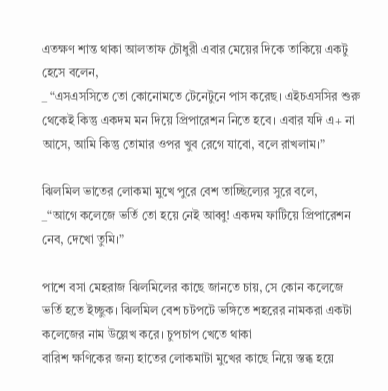এতক্ষণ শান্ত থাকা আলতাফ চৌধুরী এবার মেয়ের দিকে তাকিয়ে একটু হেসে বলেন,
_ “এসএসসিতে তো কোনোমতে টেনেটুনে পাস করেছ। এইচএসসির শুরু থেকেই কিন্তু একদম মন দিয়ে প্রিপারেশন নিতে হবে। এবার যদি এ+ না আসে, আমি কিন্তু তোমার ওপর খুব রেগে যাবো, বলে রাখলাম।”

ঝিলমিল ভাতের লোকমা মুখে পুরে বেশ তাচ্ছিল্যের সুরে বলে,
_“আগে কলেজে ভর্তি তো হয়ে নেই আব্বু! একদম ফাটিয়ে প্রিপারেশন নেব, দেখো তুমি।”

পাশে বসা মেহরাজ ঝিলমিলের কাছে জানতে চায়, সে কোন কলেজে ভর্তি হতে ইচ্ছুক। ঝিলমিল বেশ চটপটে ভঙ্গিতে শহরের নামকরা একটা কলেজের নাম উল্লেখ করে। চুপচাপ খেতে থাকা
বারিশ ক্ষণিকের জন্য হাতের লোকমাটা মুখের কাছে নিয়ে স্তব্ধ হয়ে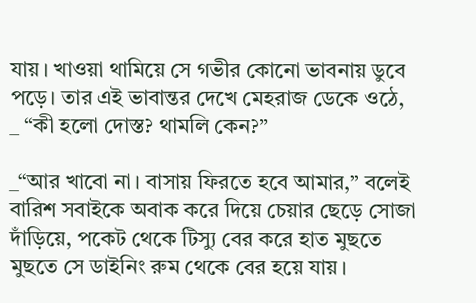যায়। খাওয়া থামিয়ে সে গভীর কোনো ভাবনায় ডুবে পড়ে। তার এই ভাবান্তর দেখে মেহরাজ ডেকে ওঠে,
_ “কী হলো দোস্ত? থামলি কেন?”

_“আর খাবো না। বাসায় ফিরতে হবে আমার,” বলেই বারিশ সবাইকে অবাক করে দিয়ে চেয়ার ছেড়ে সোজা দাঁড়িয়ে, পকেট থেকে টিস্যু বের করে হাত মুছতে মুছতে সে ডাইনিং রুম থেকে বের হয়ে যায়।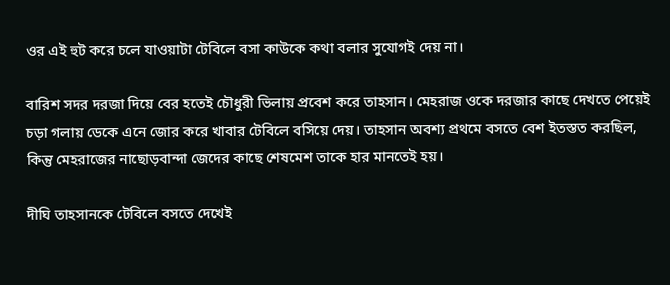ওর এই হুট করে চলে যাওয়াটা টেবিলে বসা কাউকে কথা বলার সুযোগই দেয় না।

বারিশ সদর দরজা দিয়ে বের হতেই চৌধুরী ভিলায় প্রবেশ করে তাহসান। মেহরাজ ওকে দরজার কাছে দেখতে পেয়েই চড়া গলায় ডেকে এনে জোর করে খাবার টেবিলে বসিয়ে দেয়। তাহসান অবশ্য প্রথমে বসতে বেশ ইতস্তত করছিল, কিন্তু মেহরাজের নাছোড়বান্দা জেদের কাছে শেষমেশ তাকে হার মানতেই হয়।

দীঘি তাহসানকে টেবিলে বসতে দেখেই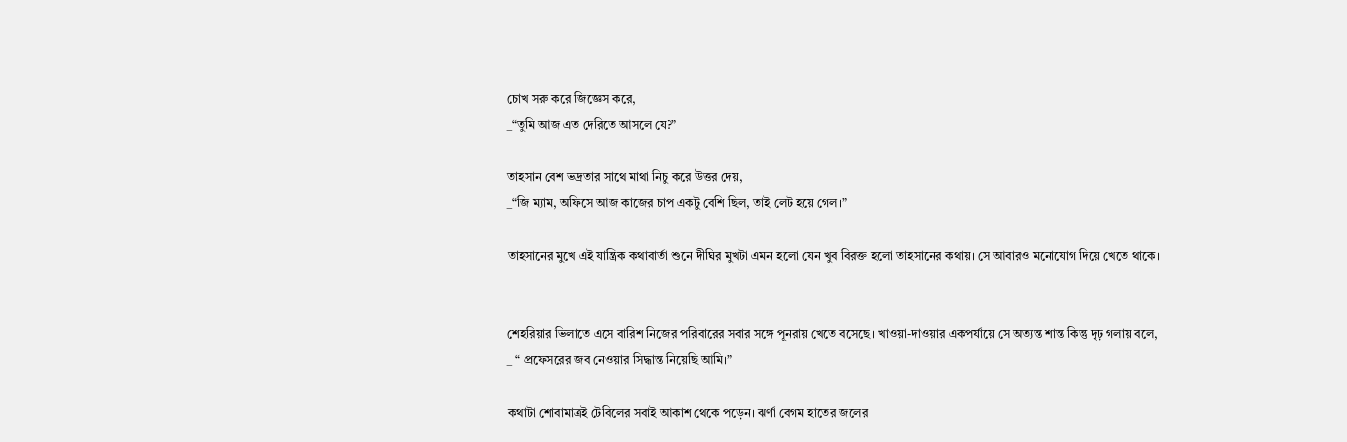চোখ সরু করে জিজ্ঞেস করে,
_“তুমি আজ এত দেরিতে আসলে যে?”

তাহসান বেশ ভদ্রতার সাথে মাথা নিচু করে উত্তর দেয়,
_“জি ম্যাম, অফিসে আজ কাজের চাপ একটু বেশি ছিল, তাই লেট হয়ে গেল।”

তাহসানের মুখে এই যান্ত্রিক কথাবার্তা শুনে দীঘির মুখটা এমন হলো যেন খুব বিরক্ত হলো তাহসানের কথায়। সে আবারও মনোযোগ দিয়ে খেতে থাকে।


শেহরিয়ার ভিলাতে এসে বারিশ নিজের পরিবারের সবার সঙ্গে পূনরায় খেতে বসেছে। খাওয়া-দাওয়ার একপর্যায়ে সে অত্যন্ত শান্ত কিন্তু দৃঢ় গলায় বলে,
_ “ প্রফেসরের জব নেওয়ার সিদ্ধান্ত নিয়েছি আমি।”

কথাটা শোবামাত্রই টেবিলের সবাই আকাশ থেকে পড়েন। ঝর্ণা বেগম হাতের জলের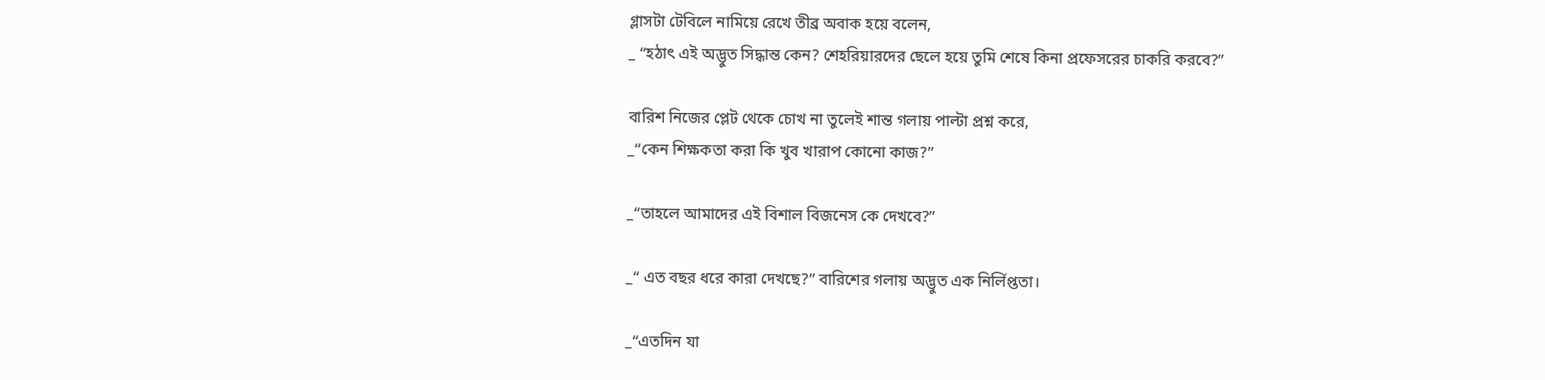গ্লাসটা টেবিলে নামিয়ে রেখে তীব্র অবাক হয়ে বলেন,
_ “হঠাৎ এই অদ্ভুত সিদ্ধান্ত কেন? শেহরিয়ারদের ছেলে হয়ে তুমি শেষে কিনা প্রফেসরের চাকরি করবে?”

বারিশ নিজের প্লেট থেকে চোখ না তুলেই শান্ত গলায় পাল্টা প্রশ্ন করে,
_“কেন শিক্ষকতা করা কি খুব খারাপ কোনো কাজ?”

_“তাহলে আমাদের এই বিশাল বিজনেস কে দেখবে?”

_“ এত বছর ধরে কারা দেখছে?” বারিশের গলায় অদ্ভুত এক নির্লিপ্ততা।

_“এতদিন যা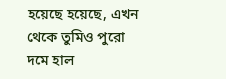হয়েছে হয়েছে, এখন থেকে তুমিও পুরো দমে হাল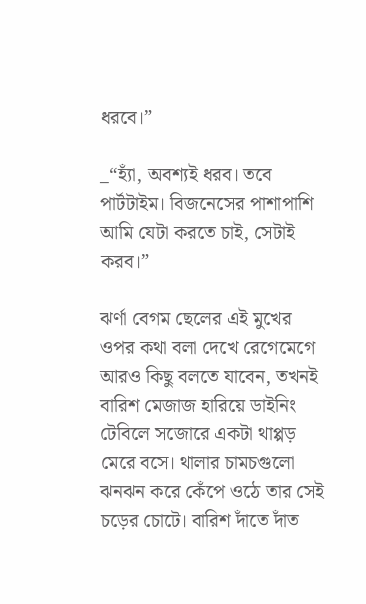ধরবে।”

_“হ্যাঁ, অবশ্যই ধরব। তবে পার্টটাইম। বিজনেসের পাশাপাশি আমি যেটা করতে চাই, সেটাই করব।”

ঝর্ণা বেগম ছেলের এই মুখের ওপর কথা বলা দেখে রেগেমেগে আরও কিছু বলতে যাবেন, তখনই বারিশ মেজাজ হারিয়ে ডাইনিং টেবিলে সজোরে একটা থাপ্পড় মেরে বসে। থালার চামচগুলো ঝনঝন করে কেঁপে ওঠে তার সেই চড়ের চোটে। বারিশ দাঁতে দাঁত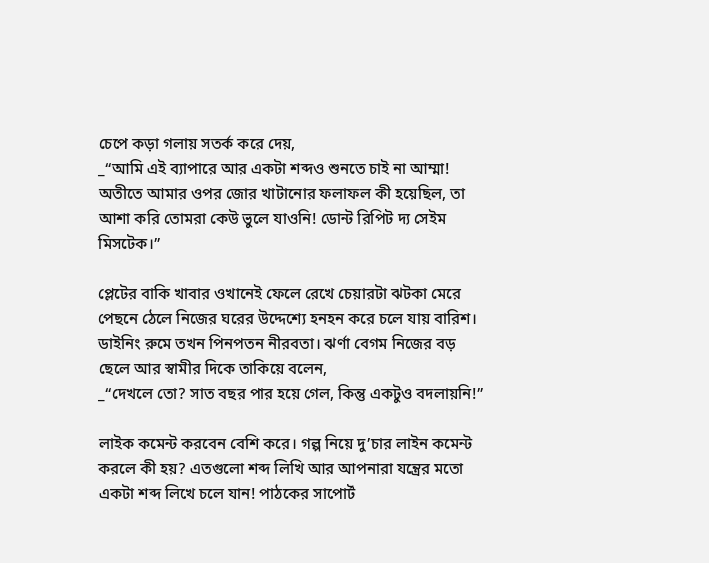চেপে কড়া গলায় সতর্ক করে দেয়,
_“আমি এই ব্যাপারে আর একটা শব্দও শুনতে চাই না আম্মা! অতীতে আমার ওপর জোর খাটানোর ফলাফল কী হয়েছিল, তা আশা করি তোমরা কেউ ভুলে যাওনি! ডোন্ট রিপিট দ্য সেইম মিসটেক।”

প্লেটের বাকি খাবার ওখানেই ফেলে রেখে চেয়ারটা ঝটকা মেরে পেছনে ঠেলে নিজের ঘরের উদ্দেশ্যে হনহন করে চলে যায় বারিশ।
ডাইনিং রুমে তখন পিনপতন নীরবতা। ঝর্ণা বেগম নিজের বড় ছেলে আর স্বামীর দিকে তাকিয়ে বলেন,
_“দেখলে তো? সাত বছর পার হয়ে গেল, কিন্তু একটুও বদলায়নি!”

লাইক কমেন্ট করবেন বেশি করে। গল্প নিয়ে দু’চার লাইন কমেন্ট করলে কী হয়? এতগুলো শব্দ লিখি আর আপনারা যন্ত্রের মতো একটা শব্দ লিখে চলে যান! পাঠকের সাপোর্ট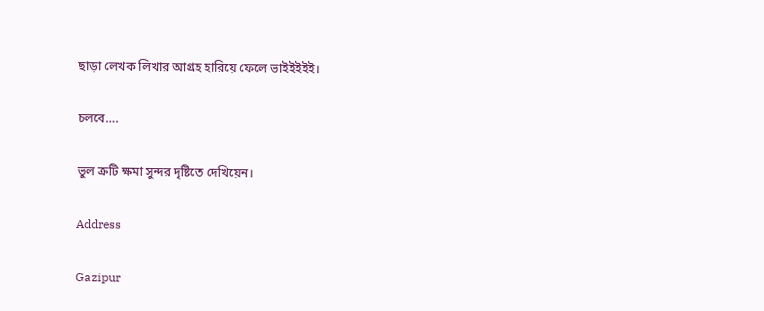ছাড়া লেখক লিখার আগ্রহ হারিয়ে ফেলে ভাইইইইই।

চলবে….

ভুল ক্রটি ক্ষমা সুন্দর দৃষ্টিতে দেখিয়েন।

Address

Gazipur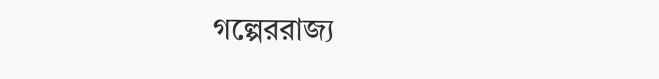গল্পেররাজ্য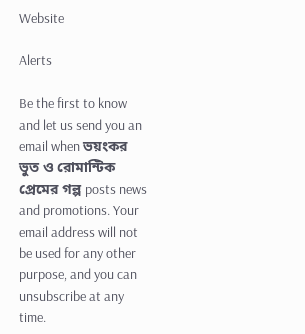Website

Alerts

Be the first to know and let us send you an email when ভয়ংকর ভুত ও রোমান্টিক প্রেমের গল্প posts news and promotions. Your email address will not be used for any other purpose, and you can unsubscribe at any time.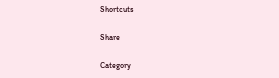Shortcuts

Share

Category